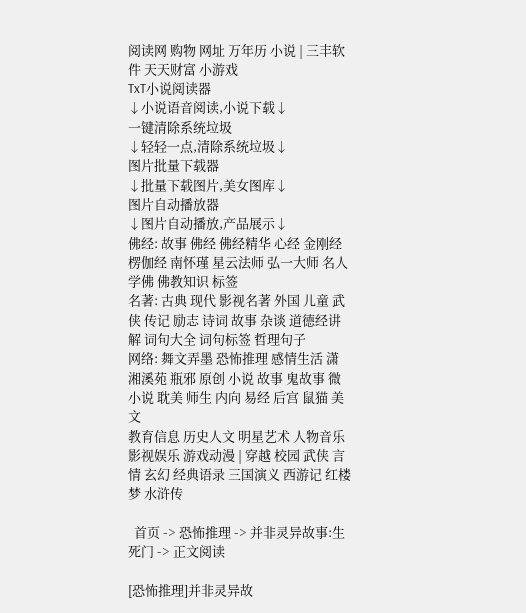阅读网 购物 网址 万年历 小说 | 三丰软件 天天财富 小游戏
TxT小说阅读器
↓小说语音阅读,小说下载↓
一键清除系统垃圾
↓轻轻一点,清除系统垃圾↓
图片批量下载器
↓批量下载图片,美女图库↓
图片自动播放器
↓图片自动播放,产品展示↓
佛经: 故事 佛经 佛经精华 心经 金刚经 楞伽经 南怀瑾 星云法师 弘一大师 名人学佛 佛教知识 标签
名著: 古典 现代 影视名著 外国 儿童 武侠 传记 励志 诗词 故事 杂谈 道德经讲解 词句大全 词句标签 哲理句子
网络: 舞文弄墨 恐怖推理 感情生活 潇湘溪苑 瓶邪 原创 小说 故事 鬼故事 微小说 耽美 师生 内向 易经 后宫 鼠猫 美文
教育信息 历史人文 明星艺术 人物音乐 影视娱乐 游戏动漫 | 穿越 校园 武侠 言情 玄幻 经典语录 三国演义 西游记 红楼梦 水浒传

  首页 -> 恐怖推理 -> 并非灵异故事:生死门 -> 正文阅读

[恐怖推理]并非灵异故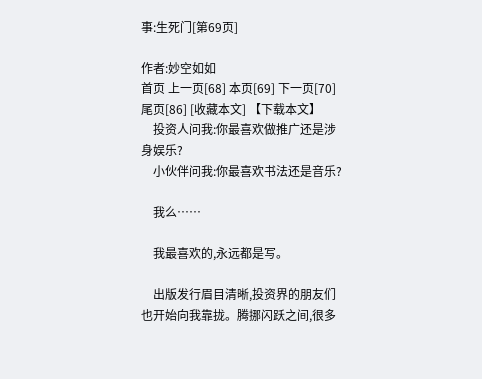事:生死门[第69页]

作者:妙空如如
首页 上一页[68] 本页[69] 下一页[70] 尾页[86] [收藏本文] 【下载本文】
    投资人问我:你最喜欢做推广还是涉身娱乐?
    小伙伴问我:你最喜欢书法还是音乐?

    我么……

    我最喜欢的,永远都是写。

    出版发行眉目清晰,投资界的朋友们也开始向我靠拢。腾挪闪跃之间,很多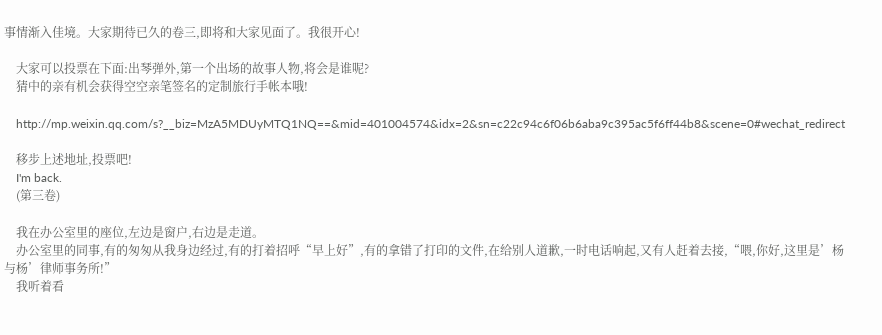事情渐入佳境。大家期待已久的卷三,即将和大家见面了。我很开心!

    大家可以投票在下面:出琴弹外,第一个出场的故事人物,将会是谁呢?
    猜中的亲有机会获得空空亲笔签名的定制旅行手帐本哦!

    http://mp.weixin.qq.com/s?__biz=MzA5MDUyMTQ1NQ==&mid=401004574&idx=2&sn=c22c94c6f06b6aba9c395ac5f6ff44b8&scene=0#wechat_redirect

    移步上述地址,投票吧!
    I'm back.
    (第三卷)

    我在办公室里的座位,左边是窗户,右边是走道。
    办公室里的同事,有的匆匆从我身边经过,有的打着招呼“早上好”,有的拿错了打印的文件,在给别人道歉,一时电话响起,又有人赶着去接,“喂,你好,这里是’杨与杨’律师事务所!”
    我听着看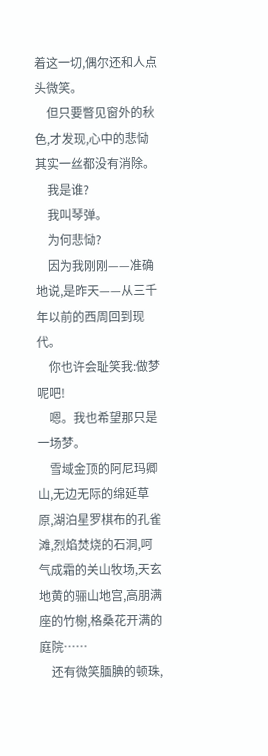着这一切,偶尔还和人点头微笑。
    但只要瞥见窗外的秋色,才发现,心中的悲恸其实一丝都没有消除。
    我是谁?
    我叫琴弹。
    为何悲恸?
    因为我刚刚——准确地说,是昨天——从三千年以前的西周回到现代。
    你也许会耻笑我:做梦呢吧!
    嗯。我也希望那只是一场梦。
    雪域金顶的阿尼玛卿山,无边无际的绵延草原,湖泊星罗棋布的孔雀滩,烈焰焚烧的石洞,呵气成霜的关山牧场,天玄地黄的骊山地宫,高朋满座的竹榭,格桑花开满的庭院……
    还有微笑腼腆的顿珠,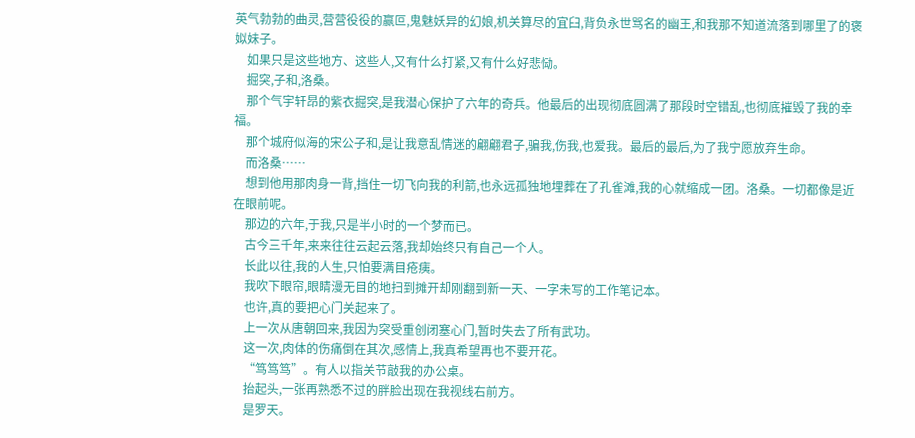英气勃勃的曲灵,营营役役的赢叵,鬼魅妖异的幻娘,机关算尽的宜臼,背负永世骂名的幽王,和我那不知道流落到哪里了的褒姒妹子。
    如果只是这些地方、这些人,又有什么打紧,又有什么好悲恸。
    掘突,子和,洛桑。
    那个气宇轩昂的紫衣掘突,是我潜心保护了六年的奇兵。他最后的出现彻底圆满了那段时空错乱,也彻底摧毁了我的幸福。
    那个城府似海的宋公子和,是让我意乱情迷的翩翩君子,骗我,伤我,也爱我。最后的最后,为了我宁愿放弃生命。
    而洛桑……
    想到他用那肉身一背,挡住一切飞向我的利箭,也永远孤独地埋葬在了孔雀滩,我的心就缩成一团。洛桑。一切都像是近在眼前呢。
    那边的六年,于我,只是半小时的一个梦而已。
    古今三千年,来来往往云起云落,我却始终只有自己一个人。
    长此以往,我的人生,只怕要满目疮痍。
    我吹下眼帘,眼睛漫无目的地扫到摊开却刚翻到新一天、一字未写的工作笔记本。
    也许,真的要把心门关起来了。
    上一次从唐朝回来,我因为突受重创闭塞心门,暂时失去了所有武功。
    这一次,肉体的伤痛倒在其次,感情上,我真希望再也不要开花。
    “笃笃笃”。有人以指关节敲我的办公桌。
    抬起头,一张再熟悉不过的胖脸出现在我视线右前方。
    是罗天。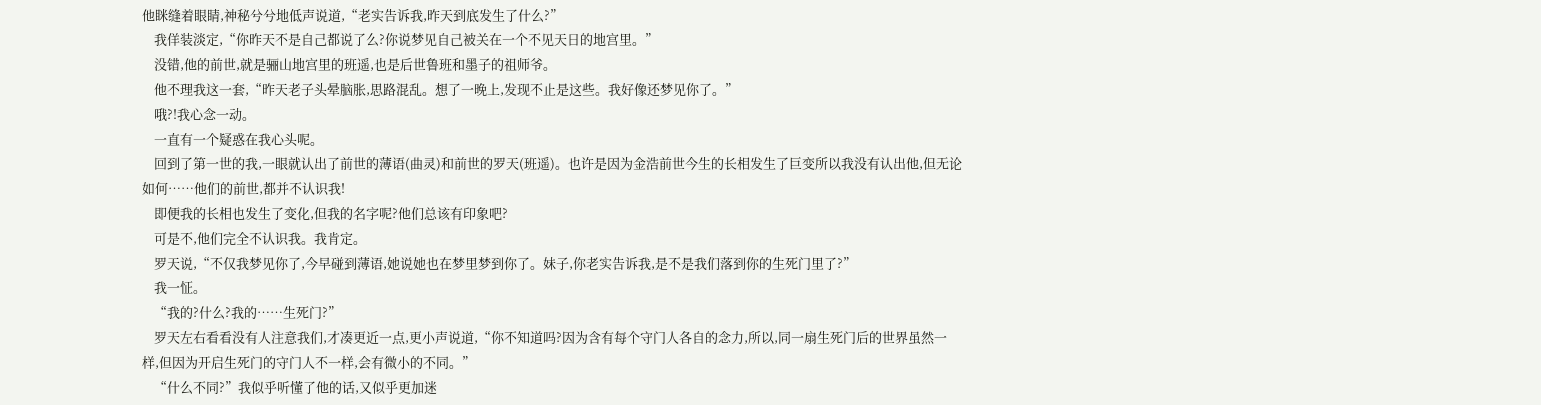他眯缝着眼睛,神秘兮兮地低声说道,“老实告诉我,昨天到底发生了什么?”
    我佯装淡定,“你昨天不是自己都说了么?你说梦见自己被关在一个不见天日的地宫里。”
    没错,他的前世,就是骊山地宫里的班遥,也是后世鲁班和墨子的祖师爷。
    他不理我这一套,“昨天老子头晕脑胀,思路混乱。想了一晚上,发现不止是这些。我好像还梦见你了。”
    哦?!我心念一动。
    一直有一个疑惑在我心头呢。
    回到了第一世的我,一眼就认出了前世的薄语(曲灵)和前世的罗天(班遥)。也许是因为金浩前世今生的长相发生了巨变所以我没有认出他,但无论如何……他们的前世,都并不认识我!
    即便我的长相也发生了变化,但我的名字呢?他们总该有印象吧?
    可是不,他们完全不认识我。我肯定。
    罗天说,“不仅我梦见你了,今早碰到薄语,她说她也在梦里梦到你了。妹子,你老实告诉我,是不是我们落到你的生死门里了?”
    我一怔。
    “我的?什么?我的……生死门?”
    罗天左右看看没有人注意我们,才凑更近一点,更小声说道,“你不知道吗?因为含有每个守门人各自的念力,所以,同一扇生死门后的世界虽然一样,但因为开启生死门的守门人不一样,会有微小的不同。”
    “什么不同?”我似乎听懂了他的话,又似乎更加迷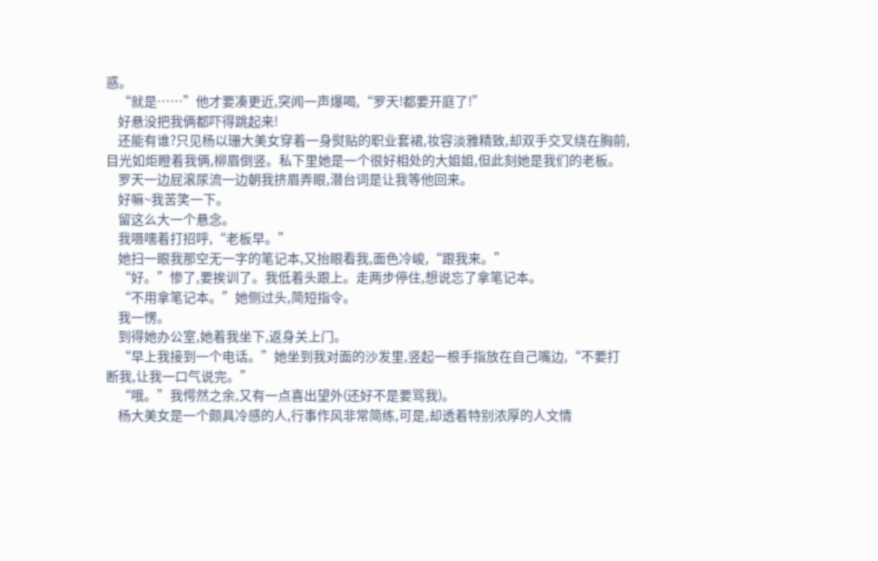惑。
    “就是……”他才要凑更近,突闻一声爆喝,“罗天!都要开庭了!”
    好悬没把我俩都吓得跳起来!
    还能有谁?只见杨以珊大美女穿着一身熨贴的职业套裙,妆容淡雅精致,却双手交叉绕在胸前,目光如炬瞪着我俩,柳眉倒竖。私下里她是一个很好相处的大姐姐,但此刻她是我们的老板。
    罗天一边屁滚尿流一边朝我挤眉弄眼,潜台词是让我等他回来。
    好嘛~我苦笑一下。
    留这么大一个悬念。
    我嗫嚅着打招呼,“老板早。”
    她扫一眼我那空无一字的笔记本,又抬眼看我,面色冷峻,“跟我来。”
    “好。”惨了,要挨训了。我低着头跟上。走两步停住,想说忘了拿笔记本。
    “不用拿笔记本。”她侧过头,简短指令。
    我一愣。
    到得她办公室,她着我坐下,返身关上门。
    “早上我接到一个电话。”她坐到我对面的沙发里,竖起一根手指放在自己嘴边,“不要打断我,让我一口气说完。”
    “哦。”我愕然之余,又有一点喜出望外(还好不是要骂我)。
    杨大美女是一个颇具冷感的人,行事作风非常简练,可是,却透着特别浓厚的人文情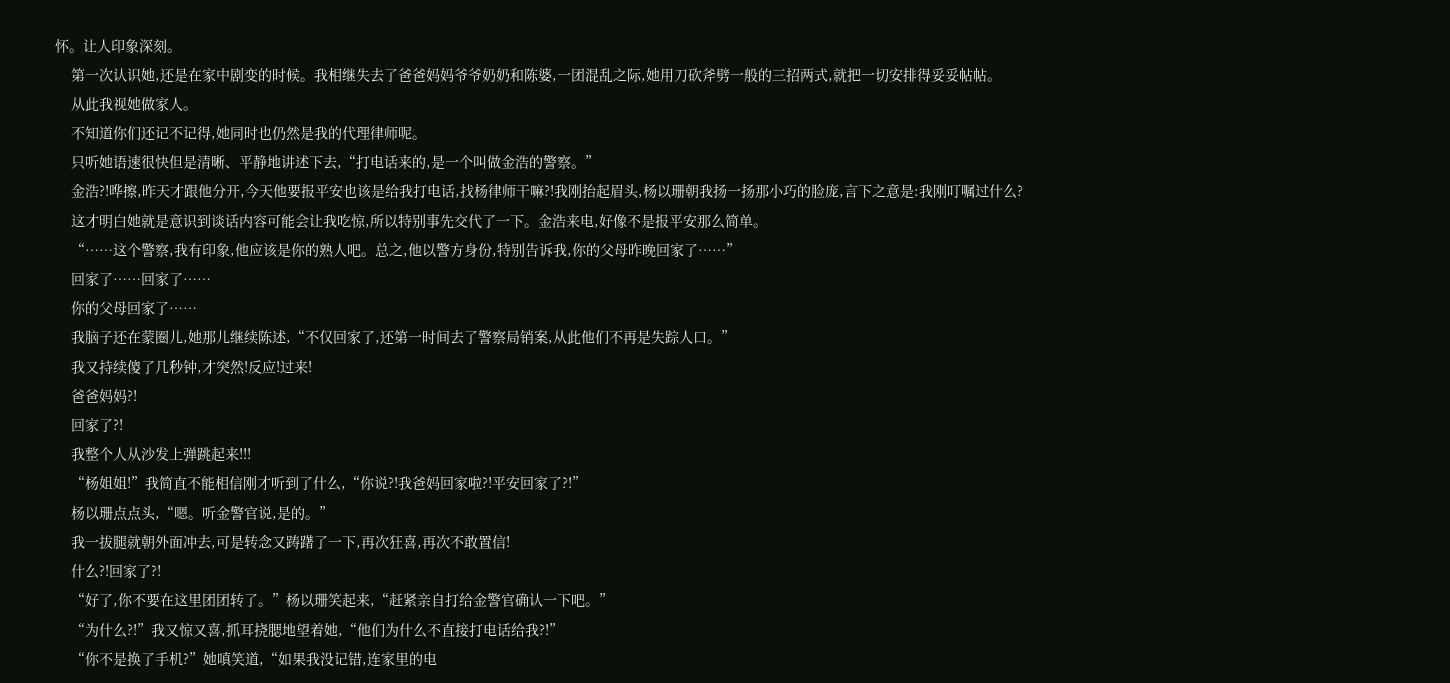怀。让人印象深刻。
    第一次认识她,还是在家中剧变的时候。我相继失去了爸爸妈妈爷爷奶奶和陈婆,一团混乱之际,她用刀砍斧劈一般的三招两式,就把一切安排得妥妥帖帖。
    从此我视她做家人。
    不知道你们还记不记得,她同时也仍然是我的代理律师呢。
    只听她语速很快但是清晰、平静地讲述下去,“打电话来的,是一个叫做金浩的警察。”
    金浩?!哗擦,昨天才跟他分开,今天他要报平安也该是给我打电话,找杨律师干嘛?!我刚抬起眉头,杨以珊朝我扬一扬那小巧的脸庞,言下之意是:我刚叮嘱过什么?
    这才明白她就是意识到谈话内容可能会让我吃惊,所以特别事先交代了一下。金浩来电,好像不是报平安那么简单。
    “……这个警察,我有印象,他应该是你的熟人吧。总之,他以警方身份,特别告诉我,你的父母昨晚回家了……”
    回家了……回家了……
    你的父母回家了……
    我脑子还在蒙圈儿,她那儿继续陈述,“不仅回家了,还第一时间去了警察局销案,从此他们不再是失踪人口。”
    我又持续傻了几秒钟,才突然!反应!过来!
    爸爸妈妈?!
    回家了?!
    我整个人从沙发上弹跳起来!!!
    “杨姐姐!”我简直不能相信刚才听到了什么,“你说?!我爸妈回家啦?!平安回家了?!”
    杨以珊点点头,“嗯。听金警官说,是的。”
    我一拔腿就朝外面冲去,可是转念又踌躇了一下,再次狂喜,再次不敢置信!
    什么?!回家了?!
    “好了,你不要在这里团团转了。”杨以珊笑起来,“赶紧亲自打给金警官确认一下吧。”
    “为什么?!”我又惊又喜,抓耳挠腮地望着她,“他们为什么不直接打电话给我?!”
    “你不是换了手机?”她嗔笑道,“如果我没记错,连家里的电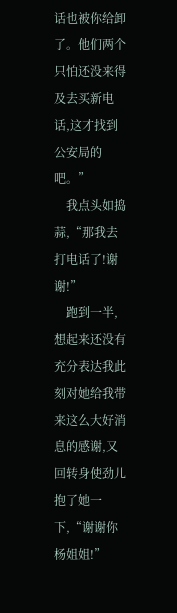话也被你给卸了。他们两个只怕还没来得及去买新电话,这才找到公安局的吧。”
    我点头如捣蒜,“那我去打电话了!谢谢!”
    跑到一半,想起来还没有充分表达我此刻对她给我带来这么大好消息的感谢,又回转身使劲儿抱了她一下,“谢谢你杨姐姐!”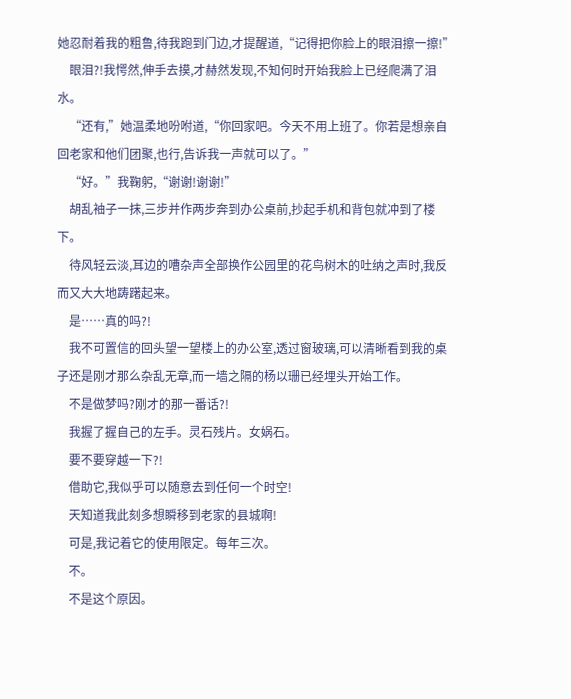她忍耐着我的粗鲁,待我跑到门边,才提醒道,“记得把你脸上的眼泪擦一擦!”
    眼泪?!我愕然,伸手去摸,才赫然发现,不知何时开始我脸上已经爬满了泪水。
    “还有,”她温柔地吩咐道,“你回家吧。今天不用上班了。你若是想亲自回老家和他们团聚,也行,告诉我一声就可以了。”
    “好。”我鞠躬,“谢谢!谢谢!”
    胡乱袖子一抹,三步并作两步奔到办公桌前,抄起手机和背包就冲到了楼下。
    待风轻云淡,耳边的嘈杂声全部换作公园里的花鸟树木的吐纳之声时,我反而又大大地踌躇起来。
    是……真的吗?!
    我不可置信的回头望一望楼上的办公室,透过窗玻璃,可以清晰看到我的桌子还是刚才那么杂乱无章,而一墙之隔的杨以珊已经埋头开始工作。
    不是做梦吗?刚才的那一番话?!
    我握了握自己的左手。灵石残片。女娲石。
    要不要穿越一下?!
    借助它,我似乎可以随意去到任何一个时空!
    天知道我此刻多想瞬移到老家的县城啊!
    可是,我记着它的使用限定。每年三次。
    不。
    不是这个原因。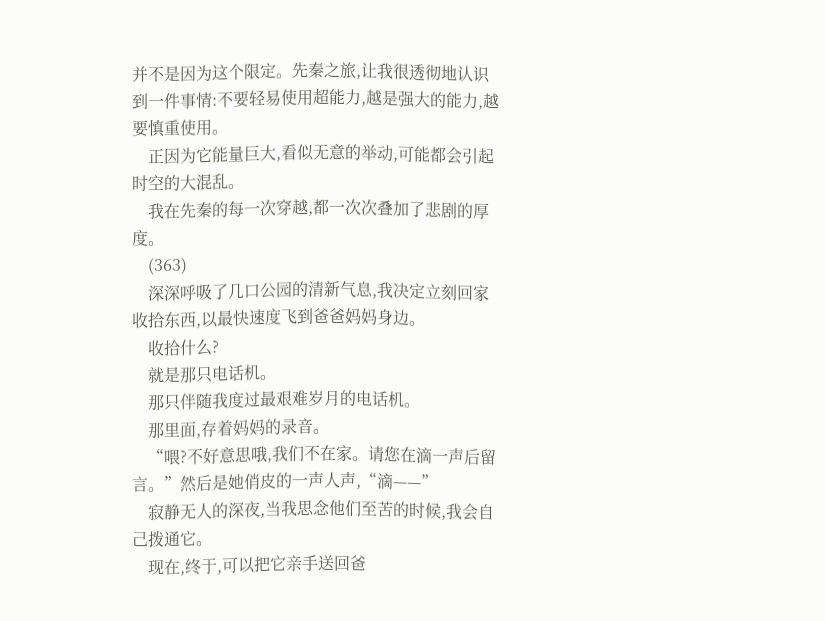并不是因为这个限定。先秦之旅,让我很透彻地认识到一件事情:不要轻易使用超能力,越是强大的能力,越要慎重使用。
    正因为它能量巨大,看似无意的举动,可能都会引起时空的大混乱。
    我在先秦的每一次穿越,都一次次叠加了悲剧的厚度。
    (363)
    深深呼吸了几口公园的清新气息,我决定立刻回家收拾东西,以最快速度飞到爸爸妈妈身边。
    收拾什么?
    就是那只电话机。
    那只伴随我度过最艰难岁月的电话机。
    那里面,存着妈妈的录音。
    “喂?不好意思哦,我们不在家。请您在滴一声后留言。”然后是她俏皮的一声人声,“滴——”
    寂静无人的深夜,当我思念他们至苦的时候,我会自己拨通它。
    现在,终于,可以把它亲手送回爸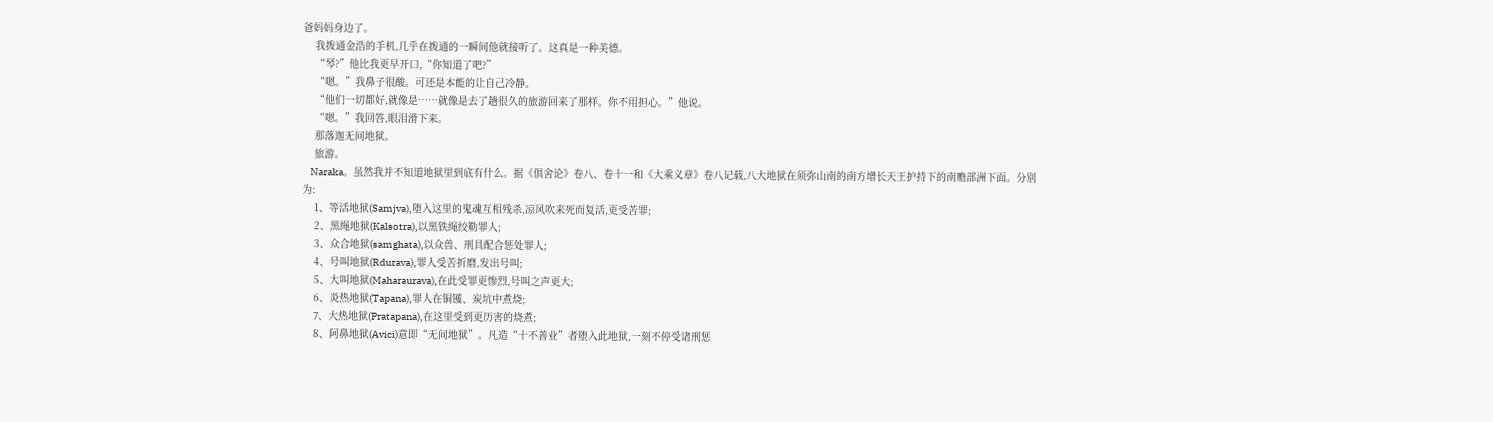爸妈妈身边了。
    我拨通金浩的手机,几乎在拨通的一瞬间他就接听了。这真是一种美德。
    “琴?”他比我更早开口,“你知道了吧?”
    “嗯。”我鼻子很酸。可还是本能的让自己冷静。
    “他们一切都好,就像是……就像是去了趟很久的旅游回来了那样。你不用担心。”他说。
    “嗯。”我回答,眼泪滑下来。
    那落迦无间地狱。
    旅游。
    Naraka。虽然我并不知道地狱里到底有什么。据《俱舍论》卷八、卷十一和《大乘义章》卷八记载,八大地狱在须弥山南的南方增长天王护持下的南赡部洲下面。分别为:
    1、等活地狱(Samjva),堕入这里的鬼魂互相残杀,凉风吹来死而复活,更受苦罪;
    2、黑绳地狱(Kalsotra),以黑铁绳绞勒罪人;
    3、众合地狱(samghata),以众兽、刑具配合惩处罪人;
    4、号叫地狱(Rdurava),罪人受苦折磨,发出号叫;
    5、大叫地狱(Maharaurava),在此受罪更惨烈,号叫之声更大;
    6、炎热地狱(Tapana),罪人在铜镬、炭坑中煮烧;
    7、大热地狱(Pratapana),在这里受到更历害的烧煮;
    8、阿鼻地狱(Avici)意即“无间地狱”。凡造“十不善业”者堕入此地狱,一刻不停受诸刑惩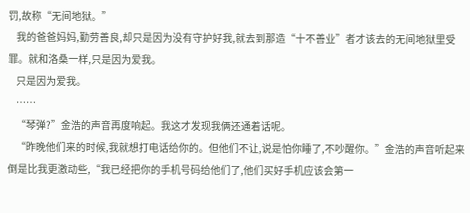罚,故称“无间地狱。”
    我的爸爸妈妈,勤劳善良,却只是因为没有守护好我,就去到那造“十不善业”者才该去的无间地狱里受罪。就和洛桑一样,只是因为爱我。
    只是因为爱我。
    ……
    “琴弹?”金浩的声音再度响起。我这才发现我俩还通着话呢。
    “昨晚他们来的时候,我就想打电话给你的。但他们不让,说是怕你睡了,不吵醒你。”金浩的声音听起来倒是比我更激动些,“我已经把你的手机号码给他们了,他们买好手机应该会第一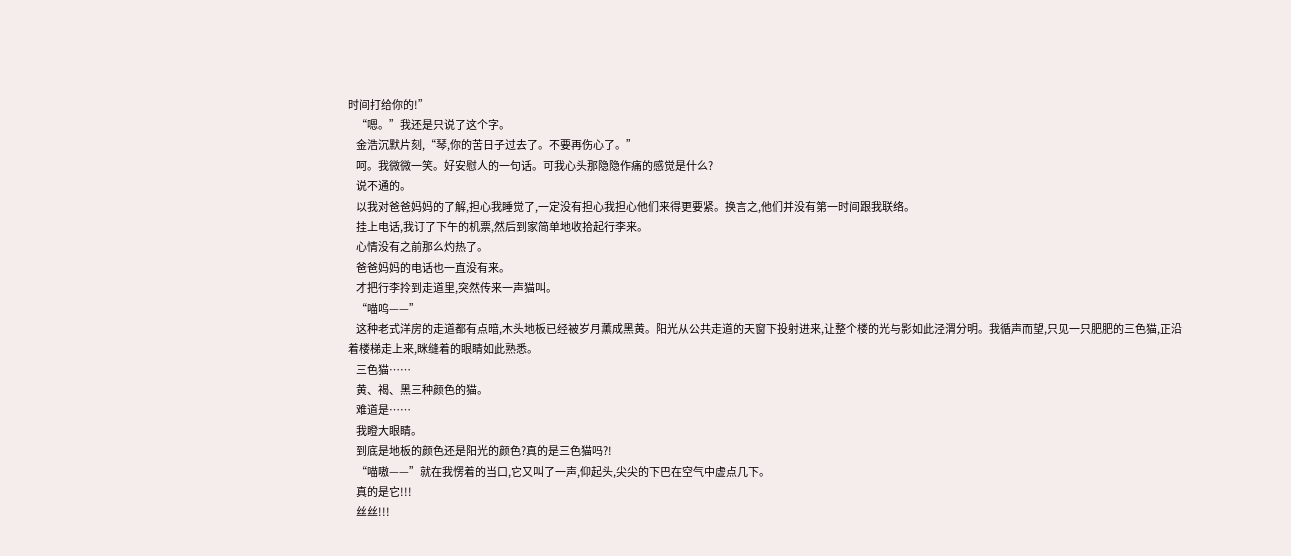时间打给你的!”
    “嗯。”我还是只说了这个字。
    金浩沉默片刻,“琴,你的苦日子过去了。不要再伤心了。”
    呵。我微微一笑。好安慰人的一句话。可我心头那隐隐作痛的感觉是什么?
    说不通的。
    以我对爸爸妈妈的了解,担心我睡觉了,一定没有担心我担心他们来得更要紧。换言之,他们并没有第一时间跟我联络。
    挂上电话,我订了下午的机票,然后到家简单地收拾起行李来。
    心情没有之前那么灼热了。
    爸爸妈妈的电话也一直没有来。
    才把行李拎到走道里,突然传来一声猫叫。
    “喵呜——”
    这种老式洋房的走道都有点暗,木头地板已经被岁月薰成黑黄。阳光从公共走道的天窗下投射进来,让整个楼的光与影如此泾渭分明。我循声而望,只见一只肥肥的三色猫,正沿着楼梯走上来,眯缝着的眼睛如此熟悉。
    三色猫……
    黄、褐、黑三种颜色的猫。
    难道是……
    我瞪大眼睛。
    到底是地板的颜色还是阳光的颜色?真的是三色猫吗?!
    “喵嗷——”就在我愣着的当口,它又叫了一声,仰起头,尖尖的下巴在空气中虚点几下。
    真的是它!!!
    丝丝!!!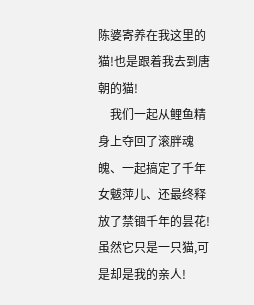陈婆寄养在我这里的猫!也是跟着我去到唐朝的猫!
    我们一起从鲤鱼精身上夺回了滚胖魂魄、一起搞定了千年女魃萍儿、还最终释放了禁锢千年的昙花!虽然它只是一只猫,可是却是我的亲人!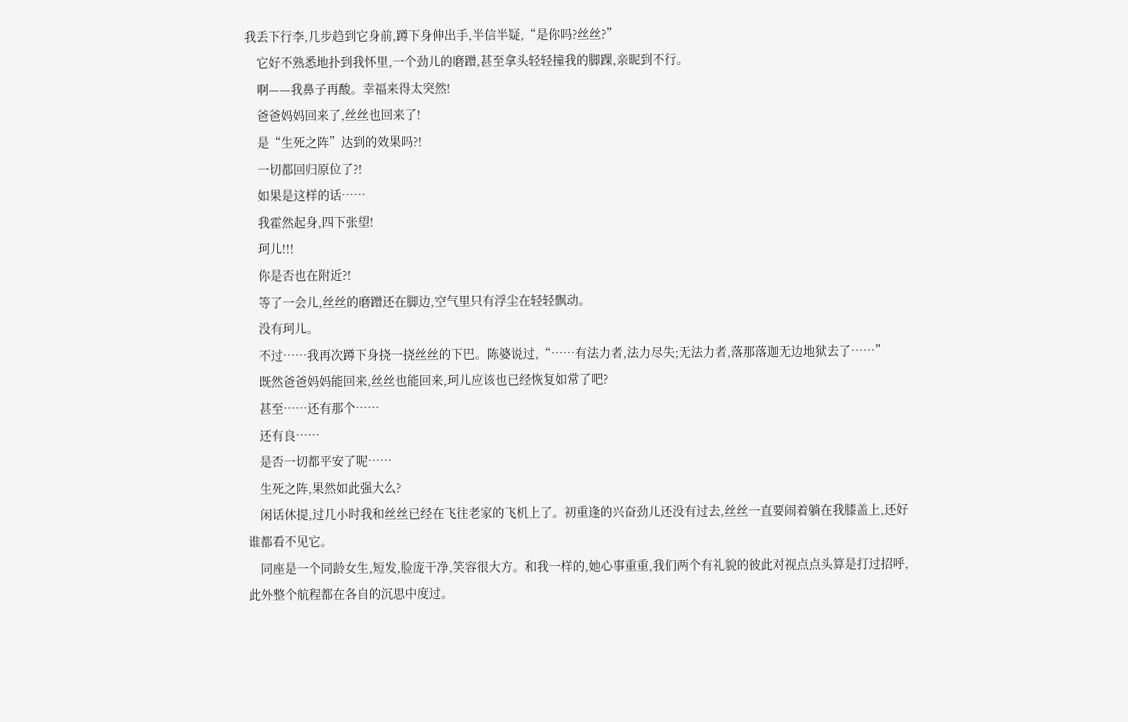我丢下行李,几步趋到它身前,蹲下身伸出手,半信半疑,“是你吗?丝丝?”
    它好不熟悉地扑到我怀里,一个劲儿的磨蹭,甚至拿头轻轻撞我的脚踝,亲昵到不行。
    啊——我鼻子再酸。幸福来得太突然!
    爸爸妈妈回来了,丝丝也回来了!
    是“生死之阵”达到的效果吗?!
    一切都回归原位了?!
    如果是这样的话……
    我霍然起身,四下张望!
    珂儿!!!
    你是否也在附近?!
    等了一会儿,丝丝的磨蹭还在脚边,空气里只有浮尘在轻轻飘动。
    没有珂儿。
    不过……我再次蹲下身挠一挠丝丝的下巴。陈婆说过,“……有法力者,法力尽失;无法力者,落那落迦无边地狱去了……”
    既然爸爸妈妈能回来,丝丝也能回来,珂儿应该也已经恢复如常了吧?
    甚至……还有那个……
    还有良……
    是否一切都平安了呢……
    生死之阵,果然如此强大么?
    闲话休提,过几小时我和丝丝已经在飞往老家的飞机上了。初重逢的兴奋劲儿还没有过去,丝丝一直要闹着躺在我膝盖上,还好谁都看不见它。
    同座是一个同龄女生,短发,脸庞干净,笑容很大方。和我一样的,她心事重重,我们两个有礼貌的彼此对视点点头算是打过招呼,此外整个航程都在各自的沉思中度过。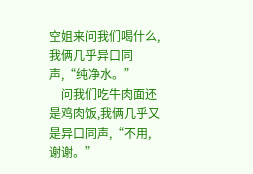空姐来问我们喝什么,我俩几乎异口同声,“纯净水。”
    问我们吃牛肉面还是鸡肉饭,我俩几乎又是异口同声,“不用,谢谢。”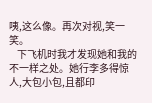咦,这么像。再次对视,笑一笑。
    下飞机时我才发现她和我的不一样之处。她行李多得惊人,大包小包,且都印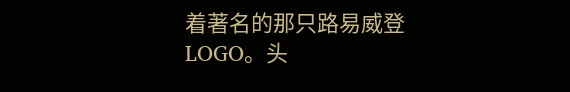着著名的那只路易威登LOGO。头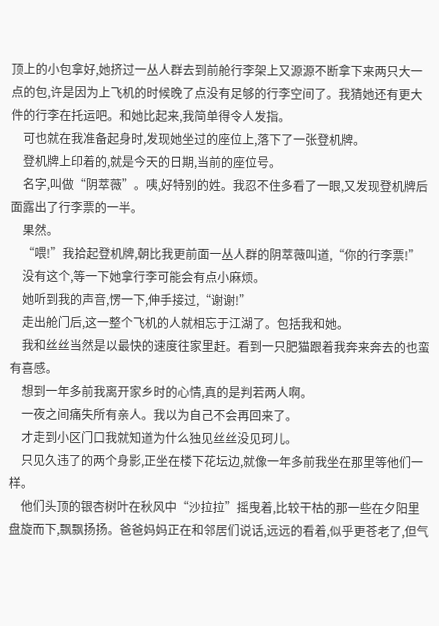顶上的小包拿好,她挤过一丛人群去到前舱行李架上又源源不断拿下来两只大一点的包,许是因为上飞机的时候晚了点没有足够的行李空间了。我猜她还有更大件的行李在托运吧。和她比起来,我简单得令人发指。
    可也就在我准备起身时,发现她坐过的座位上,落下了一张登机牌。
    登机牌上印着的,就是今天的日期,当前的座位号。
    名字,叫做“阴萃薇”。咦,好特别的姓。我忍不住多看了一眼,又发现登机牌后面露出了行李票的一半。
    果然。
    “喂!”我拾起登机牌,朝比我更前面一丛人群的阴萃薇叫道,“你的行李票!”
    没有这个,等一下她拿行李可能会有点小麻烦。
    她听到我的声音,愣一下,伸手接过,“谢谢!”
    走出舱门后,这一整个飞机的人就相忘于江湖了。包括我和她。
    我和丝丝当然是以最快的速度往家里赶。看到一只肥猫跟着我奔来奔去的也蛮有喜感。
    想到一年多前我离开家乡时的心情,真的是判若两人啊。
    一夜之间痛失所有亲人。我以为自己不会再回来了。
    才走到小区门口我就知道为什么独见丝丝没见珂儿。
    只见久违了的两个身影,正坐在楼下花坛边,就像一年多前我坐在那里等他们一样。
    他们头顶的银杏树叶在秋风中“沙拉拉”摇曳着,比较干枯的那一些在夕阳里盘旋而下,飘飘扬扬。爸爸妈妈正在和邻居们说话,远远的看着,似乎更苍老了,但气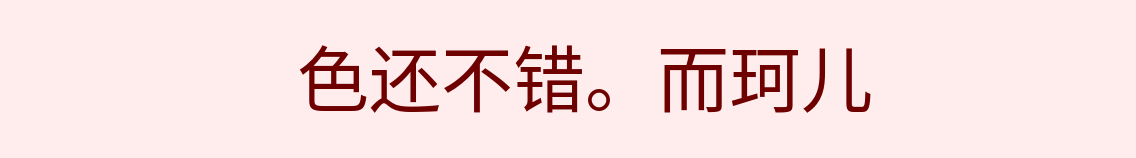色还不错。而珂儿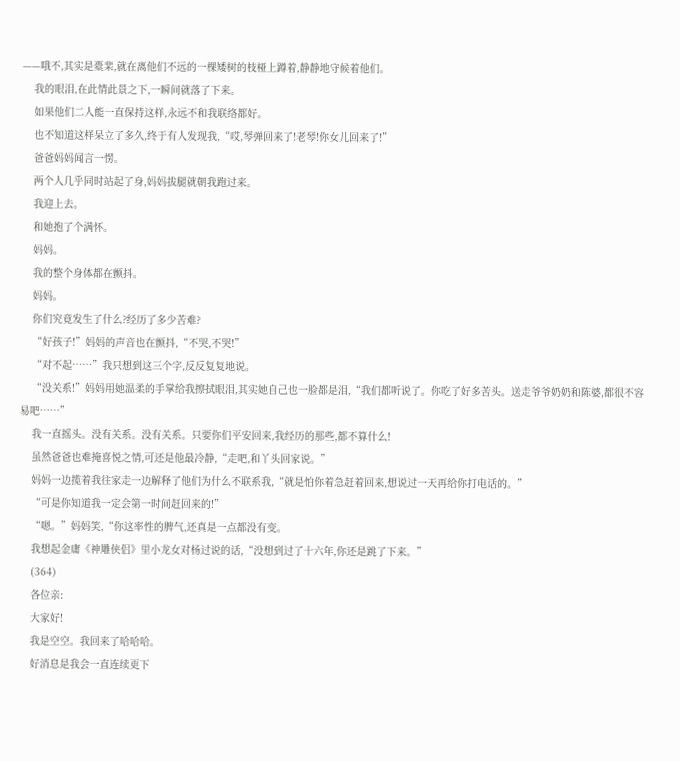——哦不,其实是橐棐,就在离他们不远的一棵矮树的枝桠上蹲着,静静地守候着他们。
    我的眼泪,在此情此景之下,一瞬间就落了下来。
    如果他们二人能一直保持这样,永远不和我联络都好。
    也不知道这样呆立了多久,终于有人发现我,“哎,琴弹回来了!老琴!你女儿回来了!”
    爸爸妈妈闻言一愣。
    两个人几乎同时站起了身,妈妈拔腿就朝我跑过来。
    我迎上去。
    和她抱了个满怀。
    妈妈。
    我的整个身体都在颤抖。
    妈妈。
    你们究竟发生了什么?经历了多少苦难?
    “好孩子!”妈妈的声音也在颤抖,“不哭,不哭!”
    “对不起……”我只想到这三个字,反反复复地说。
    “没关系!”妈妈用她温柔的手掌给我擦拭眼泪,其实她自己也一脸都是泪,“我们都听说了。你吃了好多苦头。送走爷爷奶奶和陈婆,都很不容易吧……”
    我一直摇头。没有关系。没有关系。只要你们平安回来,我经历的那些,都不算什么!
    虽然爸爸也难掩喜悦之情,可还是他最冷静,“走吧,和丫头回家说。”
    妈妈一边揽着我往家走一边解释了他们为什么不联系我,“就是怕你着急赶着回来,想说过一天再给你打电话的。”
    “可是你知道我一定会第一时间赶回来的!”
    “嗯。”妈妈笑,“你这率性的脾气,还真是一点都没有变。
    我想起金庸《神雕侠侣》里小龙女对杨过说的话,“没想到过了十六年,你还是跳了下来。”
    (364)
    各位亲:
    大家好!
    我是空空。我回来了哈哈哈。
    好消息是我会一直连续更下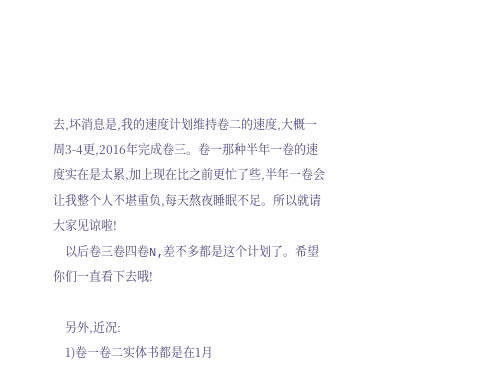去,坏消息是,我的速度计划维持卷二的速度,大概一周3-4更,2016年完成卷三。卷一那种半年一卷的速度实在是太累,加上现在比之前更忙了些,半年一卷会让我整个人不堪重负,每天熬夜睡眠不足。所以就请大家见谅啦!
    以后卷三卷四卷N,差不多都是这个计划了。希望你们一直看下去哦!

    另外,近况:
    1)卷一卷二实体书都是在1月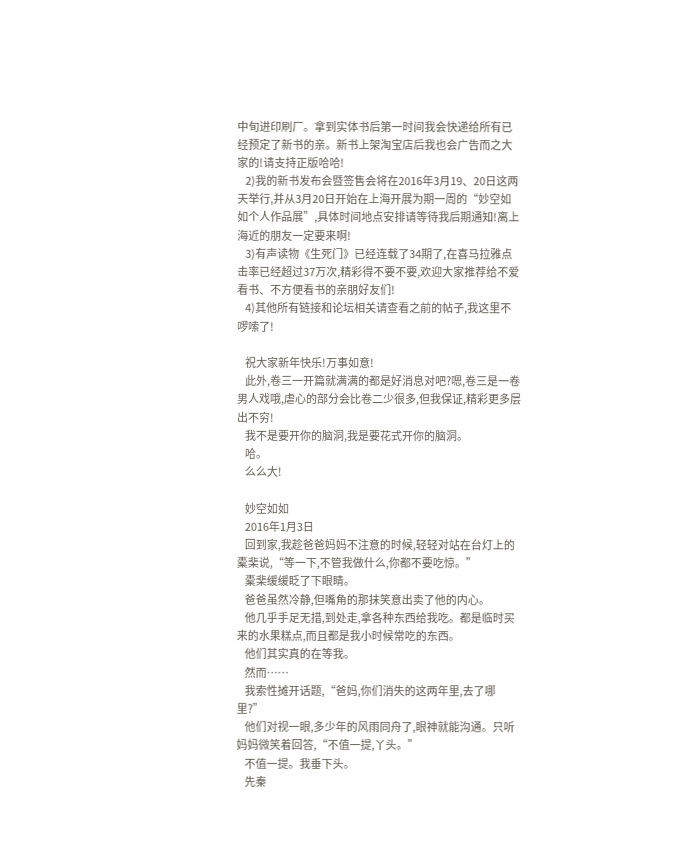中旬进印刷厂。拿到实体书后第一时间我会快递给所有已经预定了新书的亲。新书上架淘宝店后我也会广告而之大家的!请支持正版哈哈!
    2)我的新书发布会暨签售会将在2016年3月19、20日这两天举行,并从3月20日开始在上海开展为期一周的“妙空如如个人作品展”,具体时间地点安排请等待我后期通知!离上海近的朋友一定要来啊!
    3)有声读物《生死门》已经连载了34期了,在喜马拉雅点击率已经超过37万次,精彩得不要不要,欢迎大家推荐给不爱看书、不方便看书的亲朋好友们!
    4)其他所有链接和论坛相关请查看之前的帖子,我这里不啰嗦了!

    祝大家新年快乐!万事如意!
    此外,卷三一开篇就满满的都是好消息对吧?嗯,卷三是一卷男人戏哦,虐心的部分会比卷二少很多,但我保证,精彩更多层出不穷!
    我不是要开你的脑洞,我是要花式开你的脑洞。
    哈。
    么么大!

    妙空如如
    2016年1月3日
    回到家,我趁爸爸妈妈不注意的时候,轻轻对站在台灯上的橐棐说,“等一下,不管我做什么,你都不要吃惊。”
    橐棐缓缓眨了下眼睛。
    爸爸虽然冷静,但嘴角的那抹笑意出卖了他的内心。
    他几乎手足无措,到处走,拿各种东西给我吃。都是临时买来的水果糕点,而且都是我小时候常吃的东西。
    他们其实真的在等我。
    然而……
    我索性摊开话题,“爸妈,你们消失的这两年里,去了哪里?”
    他们对视一眼,多少年的风雨同舟了,眼神就能沟通。只听妈妈微笑着回答,“不值一提,丫头。”
    不值一提。我垂下头。
    先秦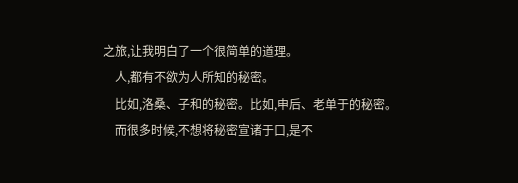之旅,让我明白了一个很简单的道理。
    人,都有不欲为人所知的秘密。
    比如,洛桑、子和的秘密。比如,申后、老单于的秘密。
    而很多时候,不想将秘密宣诸于口,是不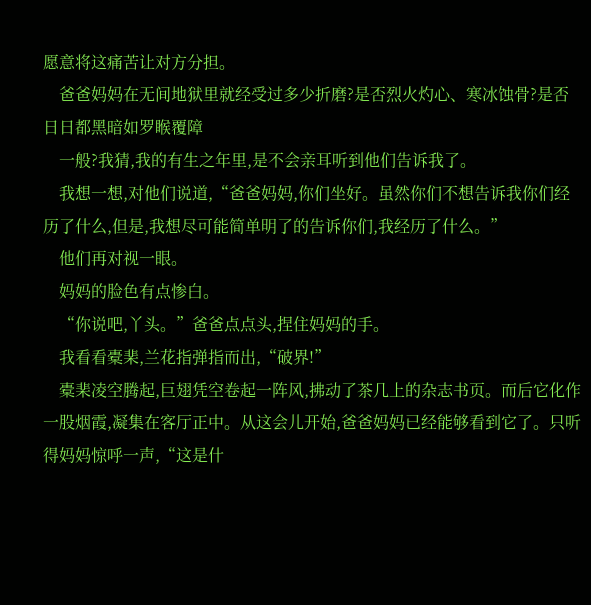愿意将这痛苦让对方分担。
    爸爸妈妈在无间地狱里就经受过多少折磨?是否烈火灼心、寒冰蚀骨?是否日日都黑暗如罗睺覆障
    一般?我猜,我的有生之年里,是不会亲耳听到他们告诉我了。
    我想一想,对他们说道,“爸爸妈妈,你们坐好。虽然你们不想告诉我你们经历了什么,但是,我想尽可能简单明了的告诉你们,我经历了什么。”
    他们再对视一眼。
    妈妈的脸色有点惨白。
    “你说吧,丫头。”爸爸点点头,捏住妈妈的手。
    我看看橐棐,兰花指弹指而出,“破界!”
    橐棐凌空腾起,巨翅凭空卷起一阵风,拂动了茶几上的杂志书页。而后它化作一股烟霞,凝集在客厅正中。从这会儿开始,爸爸妈妈已经能够看到它了。只听得妈妈惊呼一声,“这是什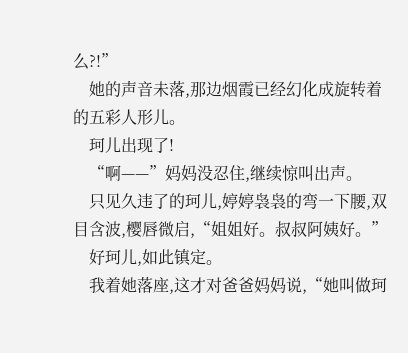么?!”
    她的声音未落,那边烟霞已经幻化成旋转着的五彩人形儿。
    珂儿出现了!
    “啊——”妈妈没忍住,继续惊叫出声。
    只见久违了的珂儿,婷婷袅袅的弯一下腰,双目含波,樱唇微启,“姐姐好。叔叔阿姨好。”
    好珂儿,如此镇定。
    我着她落座,这才对爸爸妈妈说,“她叫做珂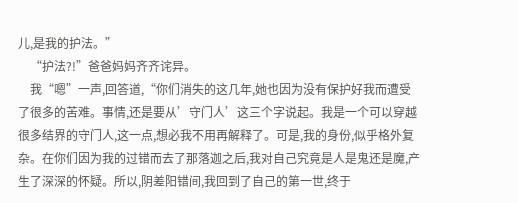儿,是我的护法。”
    “护法?!”爸爸妈妈齐齐诧异。
    我“嗯”一声,回答道,“你们消失的这几年,她也因为没有保护好我而遭受了很多的苦难。事情,还是要从’守门人’这三个字说起。我是一个可以穿越很多结界的守门人,这一点,想必我不用再解释了。可是,我的身份,似乎格外复杂。在你们因为我的过错而去了那落迦之后,我对自己究竟是人是鬼还是魔,产生了深深的怀疑。所以,阴差阳错间,我回到了自己的第一世,终于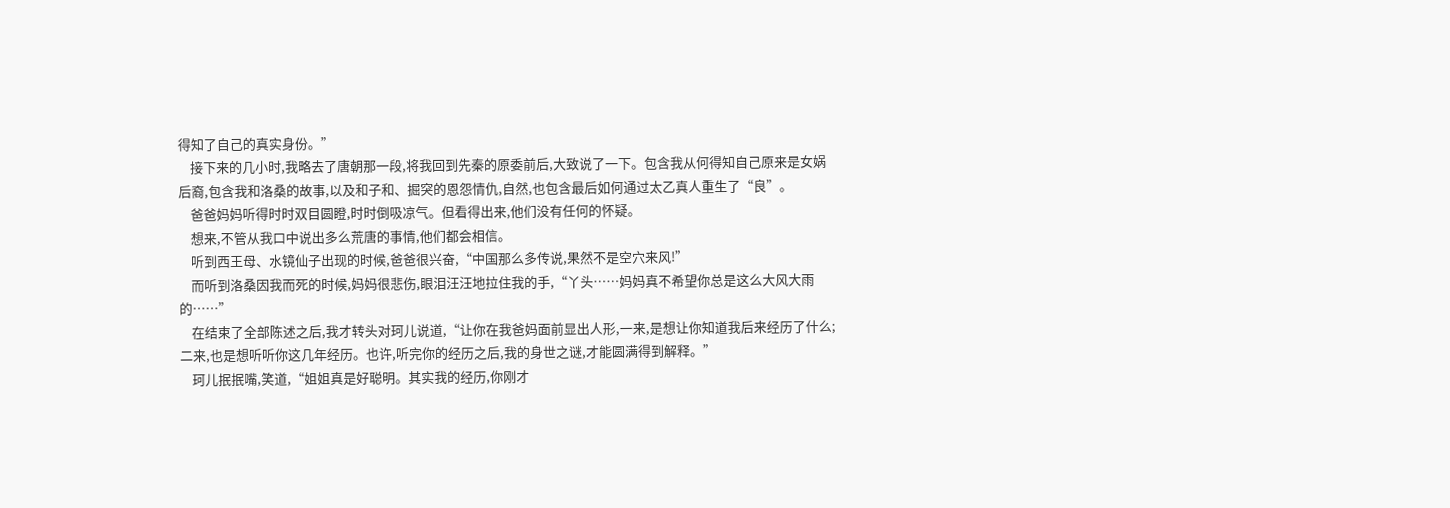得知了自己的真实身份。”
    接下来的几小时,我略去了唐朝那一段,将我回到先秦的原委前后,大致说了一下。包含我从何得知自己原来是女娲后裔,包含我和洛桑的故事,以及和子和、掘突的恩怨情仇,自然,也包含最后如何通过太乙真人重生了“良”。
    爸爸妈妈听得时时双目圆瞪,时时倒吸凉气。但看得出来,他们没有任何的怀疑。
    想来,不管从我口中说出多么荒唐的事情,他们都会相信。
    听到西王母、水镜仙子出现的时候,爸爸很兴奋,“中国那么多传说,果然不是空穴来风!”
    而听到洛桑因我而死的时候,妈妈很悲伤,眼泪汪汪地拉住我的手,“丫头……妈妈真不希望你总是这么大风大雨的……”
    在结束了全部陈述之后,我才转头对珂儿说道,“让你在我爸妈面前显出人形,一来,是想让你知道我后来经历了什么;二来,也是想听听你这几年经历。也许,听完你的经历之后,我的身世之谜,才能圆满得到解释。”
    珂儿抿抿嘴,笑道,“姐姐真是好聪明。其实我的经历,你刚才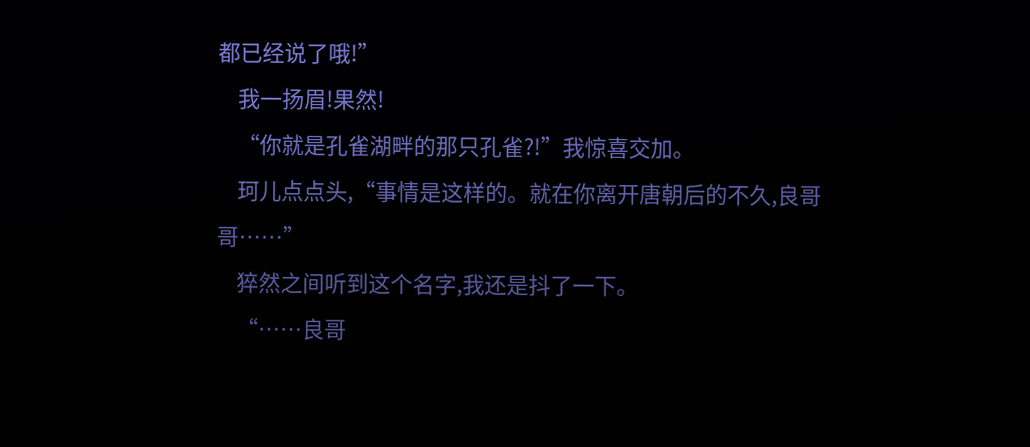都已经说了哦!”
    我一扬眉!果然!
    “你就是孔雀湖畔的那只孔雀?!”我惊喜交加。
    珂儿点点头,“事情是这样的。就在你离开唐朝后的不久,良哥哥……”
    猝然之间听到这个名字,我还是抖了一下。
    “……良哥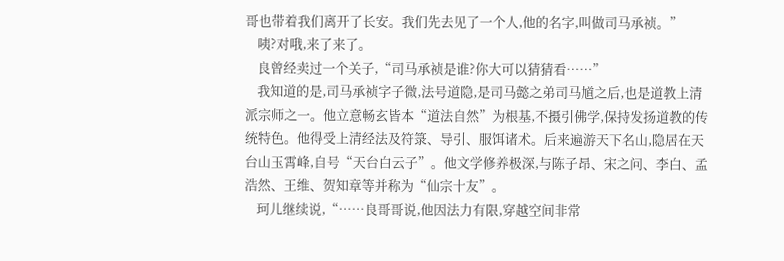哥也带着我们离开了长安。我们先去见了一个人,他的名字,叫做司马承祯。”
    咦?对哦,来了来了。
    良曾经卖过一个关子,“司马承祯是谁?你大可以猜猜看……”
    我知道的是,司马承祯字子微,法号道隐,是司马懿之弟司马馗之后,也是道教上清派宗师之一。他立意畅玄皆本“道法自然”为根基,不摄引佛学,保持发扬道教的传统特色。他得受上清经法及符箓、导引、服饵诸术。后来遍游天下名山,隐居在天台山玉霄峰,自号“天台白云子”。他文学修养极深,与陈子昂、宋之问、李白、孟浩然、王维、贺知章等并称为“仙宗十友”。
    珂儿继续说,“……良哥哥说,他因法力有限,穿越空间非常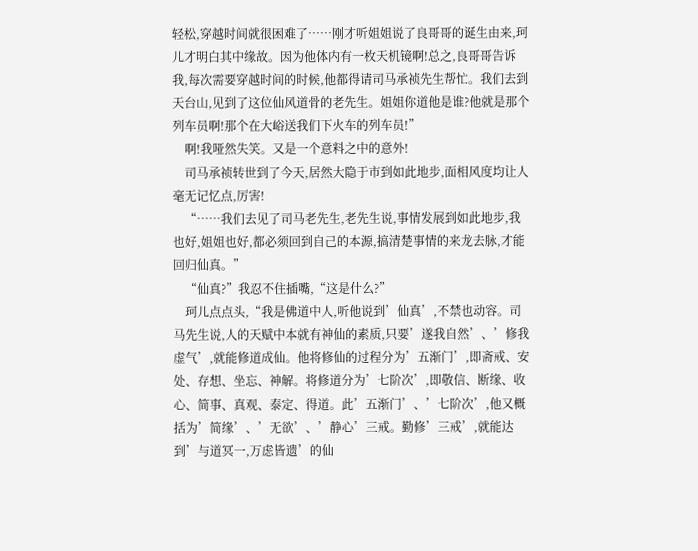轻松,穿越时间就很困难了……刚才听姐姐说了良哥哥的诞生由来,珂儿才明白其中缘故。因为他体内有一枚天机镜啊!总之,良哥哥告诉我,每次需要穿越时间的时候,他都得请司马承祯先生帮忙。我们去到天台山,见到了这位仙风道骨的老先生。姐姐你道他是谁?他就是那个列车员啊!那个在大峪送我们下火车的列车员!”
    啊!我哑然失笑。又是一个意料之中的意外!
    司马承祯转世到了今天,居然大隐于市到如此地步,面相风度均让人毫无记忆点,厉害!
    “……我们去见了司马老先生,老先生说,事情发展到如此地步,我也好,姐姐也好,都必须回到自己的本源,搞清楚事情的来龙去脉,才能回归仙真。”
    “仙真?”我忍不住插嘴,“这是什么?”
    珂儿点点头,“我是佛道中人,听他说到’仙真’,不禁也动容。司马先生说,人的天赋中本就有神仙的素质,只要’遂我自然’、’修我虚气’,就能修道成仙。他将修仙的过程分为’五渐门’,即斋戒、安处、存想、坐忘、神解。将修道分为’七阶次’,即敬信、断缘、收心、简事、真观、泰定、得道。此’五渐门’、’七阶次’,他又概括为’简缘’、’无欲’、’静心’三戒。勤修’三戒’,就能达到’与道冥一,万虑皆遗’的仙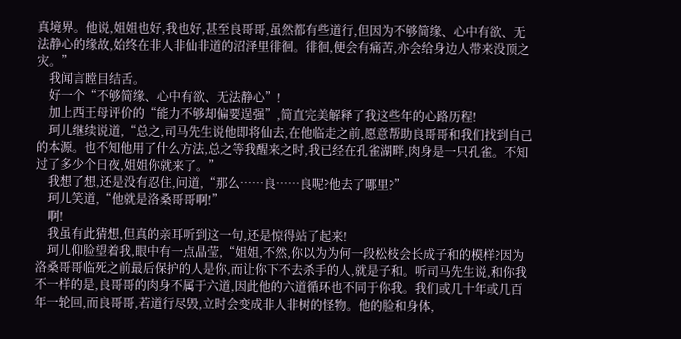真境界。他说,姐姐也好,我也好,甚至良哥哥,虽然都有些道行,但因为不够简缘、心中有欲、无法静心的缘故,始终在非人非仙非道的沼泽里徘徊。徘徊,便会有痛苦,亦会给身边人带来没顶之灾。”
    我闻言瞠目结舌。
    好一个“不够简缘、心中有欲、无法静心”!
    加上西王母评价的“能力不够却偏要逞强”,简直完美解释了我这些年的心路历程!
    珂儿继续说道,“总之,司马先生说他即将仙去,在他临走之前,愿意帮助良哥哥和我们找到自己的本源。也不知他用了什么方法,总之等我醒来之时,我已经在孔雀湖畔,肉身是一只孔雀。不知过了多少个日夜,姐姐你就来了。”
    我想了想,还是没有忍住,问道,“那么……良……良呢?他去了哪里?”
    珂儿笑道,“他就是洛桑哥哥啊!”
    啊!
    我虽有此猜想,但真的亲耳听到这一句,还是惊得站了起来!
    珂儿仰脸望着我,眼中有一点晶莹,“姐姐,不然,你以为为何一段松枝会长成子和的模样?因为洛桑哥哥临死之前最后保护的人是你,而让你下不去杀手的人,就是子和。听司马先生说,和你我不一样的是,良哥哥的肉身不属于六道,因此他的六道循环也不同于你我。我们或几十年或几百年一轮回,而良哥哥,若道行尽毁,立时会变成非人非树的怪物。他的脸和身体,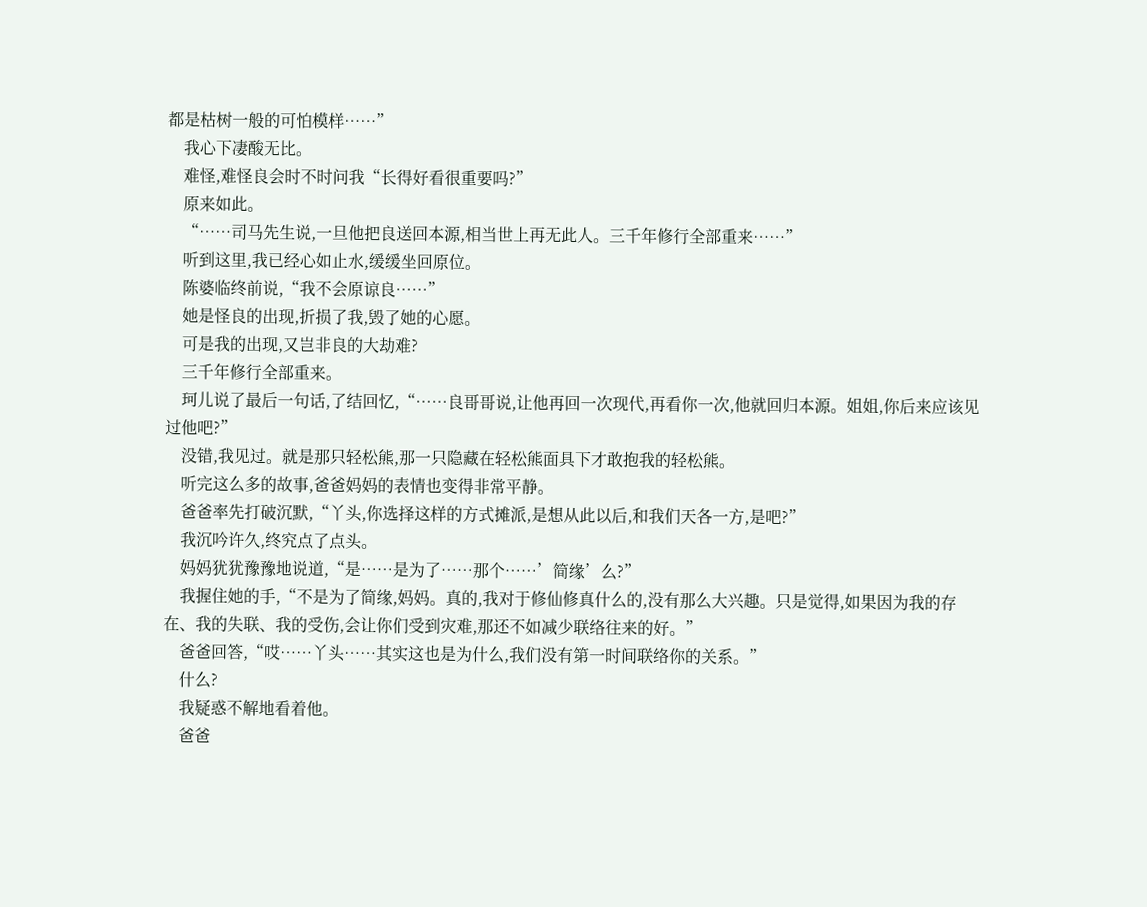都是枯树一般的可怕模样……”
    我心下凄酸无比。
    难怪,难怪良会时不时问我“长得好看很重要吗?”
    原来如此。
    “……司马先生说,一旦他把良送回本源,相当世上再无此人。三千年修行全部重来……”
    听到这里,我已经心如止水,缓缓坐回原位。
    陈婆临终前说,“我不会原谅良……”
    她是怪良的出现,折损了我,毁了她的心愿。
    可是我的出现,又岂非良的大劫难?
    三千年修行全部重来。
    珂儿说了最后一句话,了结回忆,“……良哥哥说,让他再回一次现代,再看你一次,他就回归本源。姐姐,你后来应该见过他吧?”
    没错,我见过。就是那只轻松熊,那一只隐藏在轻松熊面具下才敢抱我的轻松熊。
    听完这么多的故事,爸爸妈妈的表情也变得非常平静。
    爸爸率先打破沉默,“丫头,你选择这样的方式摊派,是想从此以后,和我们天各一方,是吧?”
    我沉吟许久,终究点了点头。
    妈妈犹犹豫豫地说道,“是……是为了……那个……’简缘’么?”
    我握住她的手,“不是为了简缘,妈妈。真的,我对于修仙修真什么的,没有那么大兴趣。只是觉得,如果因为我的存在、我的失联、我的受伤,会让你们受到灾难,那还不如减少联络往来的好。”
    爸爸回答,“哎……丫头……其实这也是为什么,我们没有第一时间联络你的关系。”
    什么?
    我疑惑不解地看着他。
    爸爸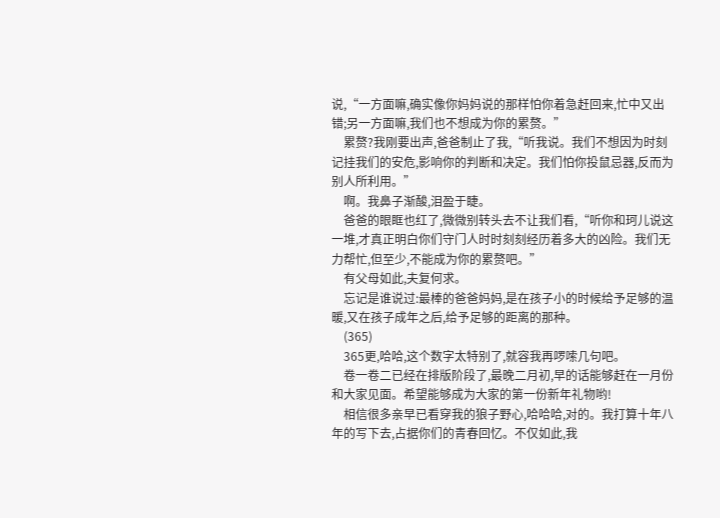说,“一方面嘛,确实像你妈妈说的那样怕你着急赶回来,忙中又出错;另一方面嘛,我们也不想成为你的累赘。”
    累赘?我刚要出声,爸爸制止了我,“听我说。我们不想因为时刻记挂我们的安危,影响你的判断和决定。我们怕你投鼠忌器,反而为别人所利用。”
    啊。我鼻子渐酸,泪盈于睫。
    爸爸的眼眶也红了,微微别转头去不让我们看,“听你和珂儿说这一堆,才真正明白你们守门人时时刻刻经历着多大的凶险。我们无力帮忙,但至少,不能成为你的累赘吧。”
    有父母如此,夫复何求。
    忘记是谁说过:最棒的爸爸妈妈,是在孩子小的时候给予足够的温暖,又在孩子成年之后,给予足够的距离的那种。
    (365)
    365更,哈哈,这个数字太特别了,就容我再啰嗦几句吧。
    卷一卷二已经在排版阶段了,最晚二月初,早的话能够赶在一月份和大家见面。希望能够成为大家的第一份新年礼物哟!
    相信很多亲早已看穿我的狼子野心,哈哈哈,对的。我打算十年八年的写下去,占据你们的青春回忆。不仅如此,我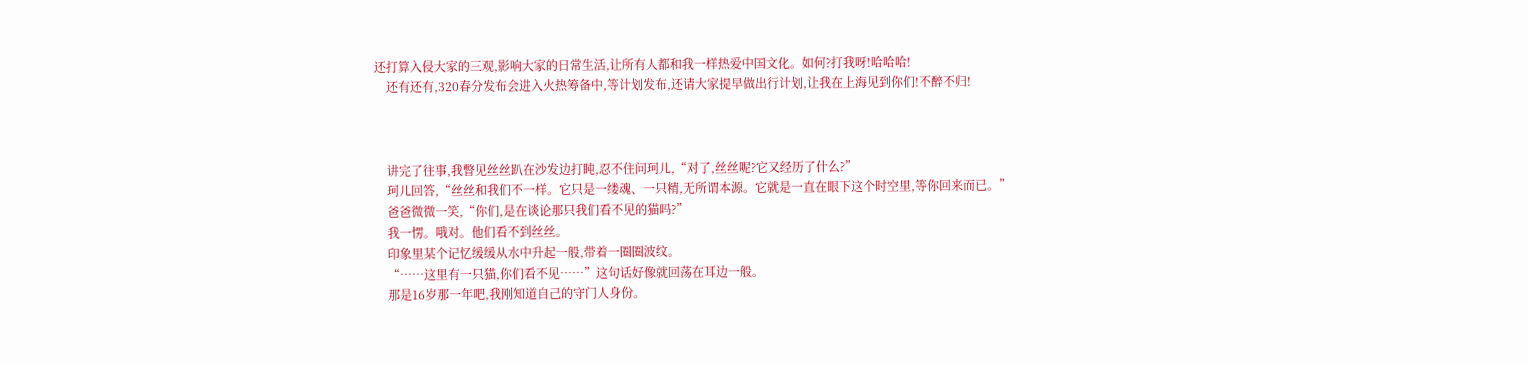还打算入侵大家的三观,影响大家的日常生活,让所有人都和我一样热爱中国文化。如何?打我呀!哈哈哈!
    还有还有,320春分发布会进入火热筹备中,等计划发布,还请大家提早做出行计划,让我在上海见到你们!不醉不归!



    讲完了往事,我瞥见丝丝趴在沙发边打盹,忍不住问珂儿,“对了,丝丝呢?它又经历了什么?”
    珂儿回答,“丝丝和我们不一样。它只是一缕魂、一只精,无所谓本源。它就是一直在眼下这个时空里,等你回来而已。”
    爸爸微微一笑,“你们,是在谈论那只我们看不见的猫吗?”
    我一愣。哦对。他们看不到丝丝。
    印象里某个记忆缓缓从水中升起一般,带着一圈圈波纹。
    “……这里有一只猫,你们看不见……”这句话好像就回荡在耳边一般。
    那是16岁那一年吧,我刚知道自己的守门人身份。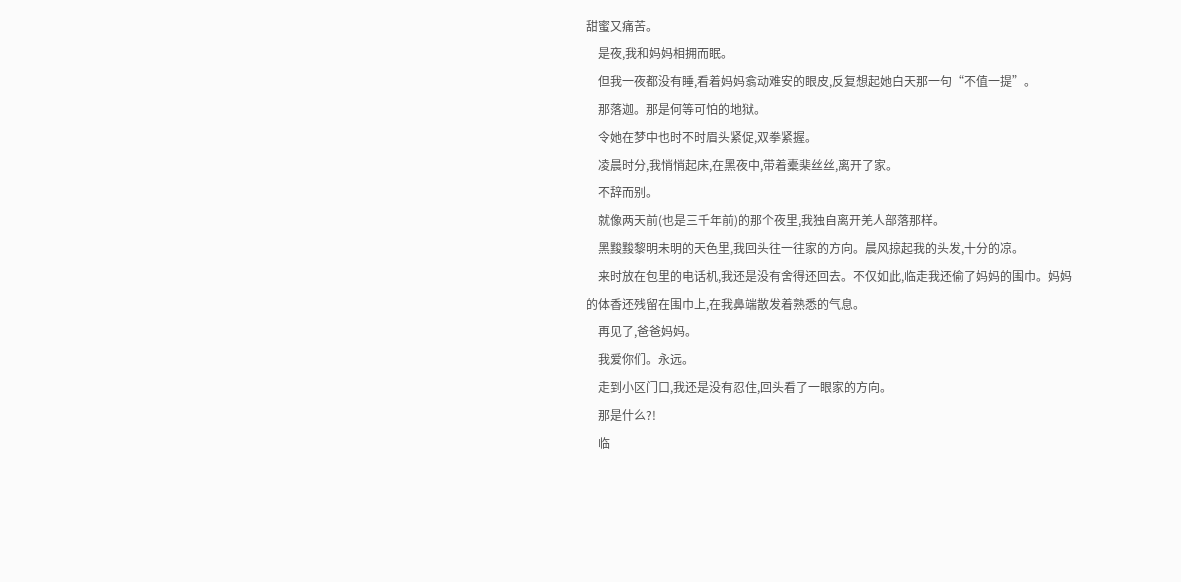甜蜜又痛苦。
    是夜,我和妈妈相拥而眠。
    但我一夜都没有睡,看着妈妈翕动难安的眼皮,反复想起她白天那一句“不值一提”。
    那落迦。那是何等可怕的地狱。
    令她在梦中也时不时眉头紧促,双拳紧握。
    凌晨时分,我悄悄起床,在黑夜中,带着橐棐丝丝,离开了家。
    不辞而别。
    就像两天前(也是三千年前)的那个夜里,我独自离开羌人部落那样。
    黑黢黢黎明未明的天色里,我回头往一往家的方向。晨风掠起我的头发,十分的凉。
    来时放在包里的电话机,我还是没有舍得还回去。不仅如此,临走我还偷了妈妈的围巾。妈妈的体香还残留在围巾上,在我鼻端散发着熟悉的气息。
    再见了,爸爸妈妈。
    我爱你们。永远。
    走到小区门口,我还是没有忍住,回头看了一眼家的方向。
    那是什么?!
    临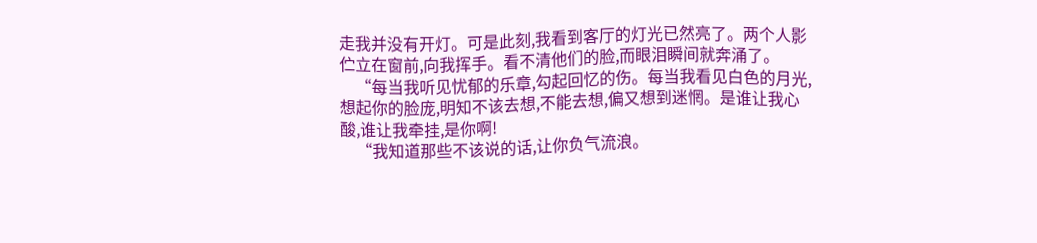走我并没有开灯。可是此刻,我看到客厅的灯光已然亮了。两个人影伫立在窗前,向我挥手。看不清他们的脸,而眼泪瞬间就奔涌了。
    “每当我听见忧郁的乐章,勾起回忆的伤。每当我看见白色的月光,想起你的脸庞,明知不该去想,不能去想,偏又想到迷惘。是谁让我心酸,谁让我牵挂,是你啊!
    “我知道那些不该说的话,让你负气流浪。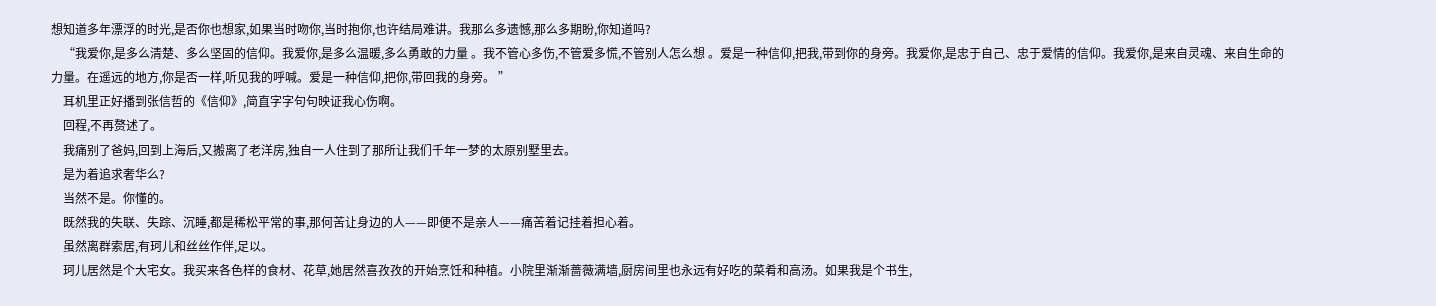想知道多年漂浮的时光,是否你也想家,如果当时吻你,当时抱你,也许结局难讲。我那么多遗憾,那么多期盼,你知道吗?
    “我爱你,是多么清楚、多么坚固的信仰。我爱你,是多么温暖,多么勇敢的力量 。我不管心多伤,不管爱多慌,不管别人怎么想 。爱是一种信仰,把我,带到你的身旁。我爱你,是忠于自己、忠于爱情的信仰。我爱你,是来自灵魂、来自生命的力量。在遥远的地方,你是否一样,听见我的呼喊。爱是一种信仰,把你,带回我的身旁。 ”
    耳机里正好播到张信哲的《信仰》,简直字字句句映证我心伤啊。
    回程,不再赘述了。
    我痛别了爸妈,回到上海后,又搬离了老洋房,独自一人住到了那所让我们千年一梦的太原别墅里去。
    是为着追求奢华么?
    当然不是。你懂的。
    既然我的失联、失踪、沉睡,都是稀松平常的事,那何苦让身边的人——即便不是亲人——痛苦着记挂着担心着。
    虽然离群索居,有珂儿和丝丝作伴,足以。
    珂儿居然是个大宅女。我买来各色样的食材、花草,她居然喜孜孜的开始烹饪和种植。小院里渐渐蔷薇满墙,厨房间里也永远有好吃的菜肴和高汤。如果我是个书生,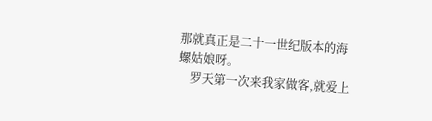那就真正是二十一世纪版本的海螺姑娘呀。
    罗天第一次来我家做客,就爱上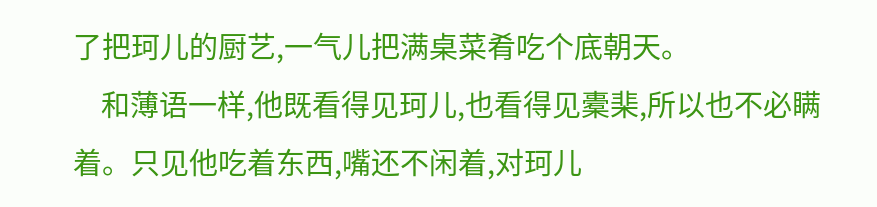了把珂儿的厨艺,一气儿把满桌菜肴吃个底朝天。
    和薄语一样,他既看得见珂儿,也看得见橐棐,所以也不必瞒着。只见他吃着东西,嘴还不闲着,对珂儿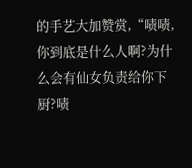的手艺大加赞赏,“啧啧,你到底是什么人啊?为什么会有仙女负责给你下厨?啧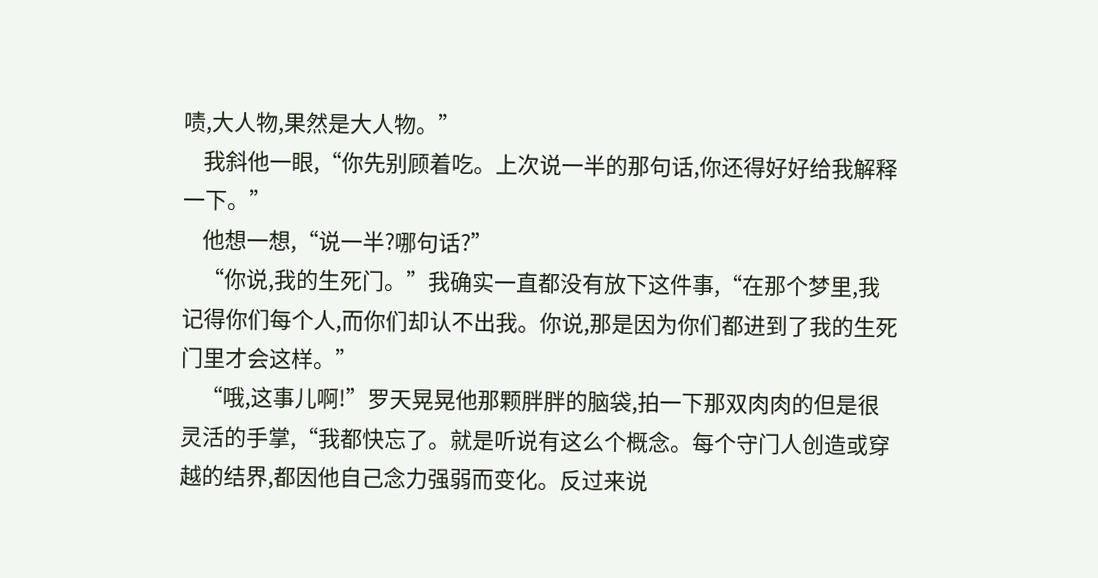啧,大人物,果然是大人物。”
    我斜他一眼,“你先别顾着吃。上次说一半的那句话,你还得好好给我解释一下。”
    他想一想,“说一半?哪句话?”
    “你说,我的生死门。”我确实一直都没有放下这件事,“在那个梦里,我记得你们每个人,而你们却认不出我。你说,那是因为你们都进到了我的生死门里才会这样。”
    “哦,这事儿啊!”罗天晃晃他那颗胖胖的脑袋,拍一下那双肉肉的但是很灵活的手掌,“我都快忘了。就是听说有这么个概念。每个守门人创造或穿越的结界,都因他自己念力强弱而变化。反过来说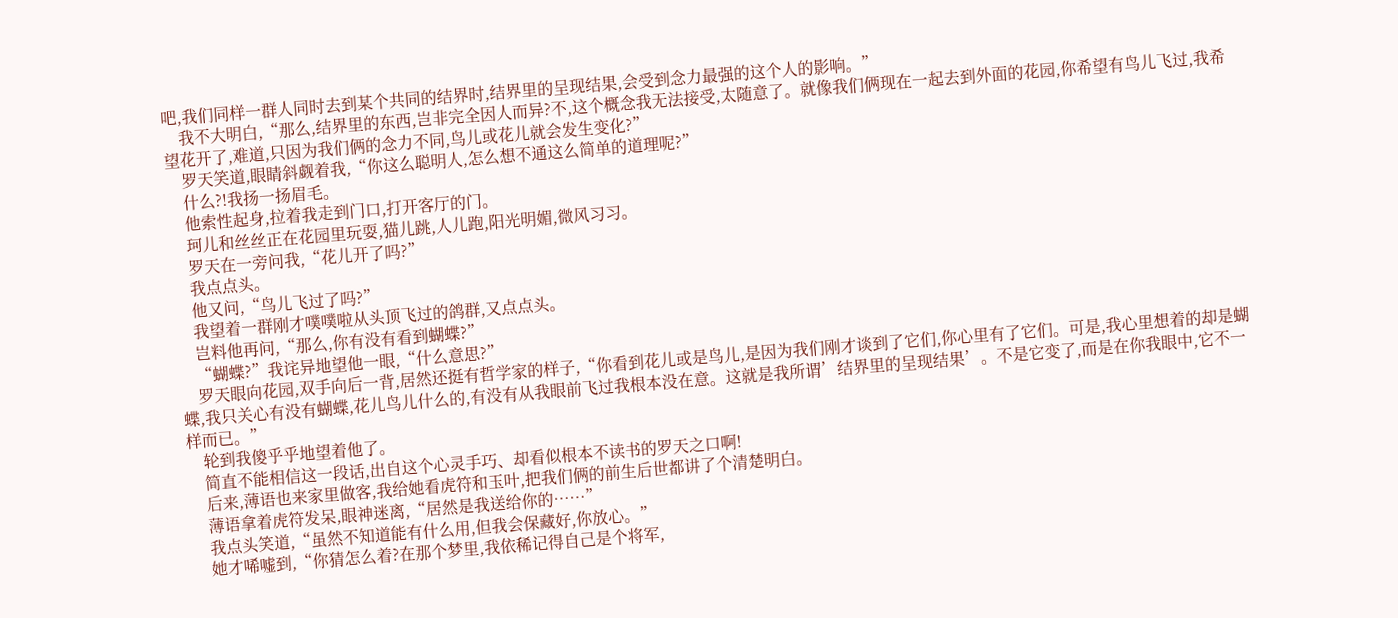吧,我们同样一群人同时去到某个共同的结界时,结界里的呈现结果,会受到念力最强的这个人的影响。”
    我不大明白,“那么,结界里的东西,岂非完全因人而异?不,这个概念我无法接受,太随意了。就像我们俩现在一起去到外面的花园,你希望有鸟儿飞过,我希望花开了,难道,只因为我们俩的念力不同,鸟儿或花儿就会发生变化?”
    罗天笑道,眼睛斜觑着我,“你这么聪明人,怎么想不通这么简单的道理呢?”
    什么?!我扬一扬眉毛。
    他索性起身,拉着我走到门口,打开客厅的门。
    珂儿和丝丝正在花园里玩耍,猫儿跳,人儿跑,阳光明媚,微风习习。
    罗天在一旁问我,“花儿开了吗?”
    我点点头。
    他又问,“鸟儿飞过了吗?”
    我望着一群刚才噗噗啦从头顶飞过的鸽群,又点点头。
    岂料他再问,“那么,你有没有看到蝴蝶?”
    “蝴蝶?”我诧异地望他一眼,“什么意思?”
    罗天眼向花园,双手向后一背,居然还挺有哲学家的样子,“你看到花儿或是鸟儿,是因为我们刚才谈到了它们,你心里有了它们。可是,我心里想着的却是蝴蝶,我只关心有没有蝴蝶,花儿鸟儿什么的,有没有从我眼前飞过我根本没在意。这就是我所谓’结界里的呈现结果’。不是它变了,而是在你我眼中,它不一样而已。”
    轮到我傻乎乎地望着他了。
    简直不能相信这一段话,出自这个心灵手巧、却看似根本不读书的罗天之口啊!
    后来,薄语也来家里做客,我给她看虎符和玉叶,把我们俩的前生后世都讲了个清楚明白。
    薄语拿着虎符发呆,眼神迷离,“居然是我送给你的……”
    我点头笑道,“虽然不知道能有什么用,但我会保藏好,你放心。”
    她才唏嘘到,“你猜怎么着?在那个梦里,我依稀记得自己是个将军,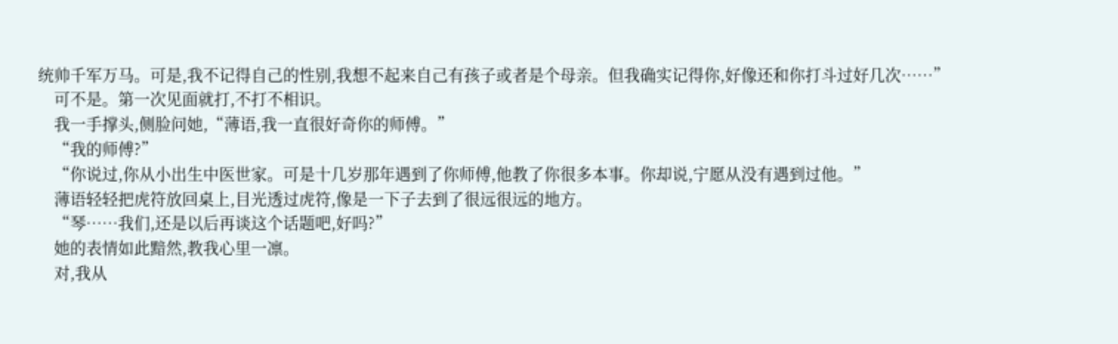统帅千军万马。可是,我不记得自己的性别,我想不起来自己有孩子或者是个母亲。但我确实记得你,好像还和你打斗过好几次……”
    可不是。第一次见面就打,不打不相识。
    我一手撑头,侧脸问她,“薄语,我一直很好奇你的师傅。”
    “我的师傅?”
    “你说过,你从小出生中医世家。可是十几岁那年遇到了你师傅,他教了你很多本事。你却说,宁愿从没有遇到过他。”
    薄语轻轻把虎符放回桌上,目光透过虎符,像是一下子去到了很远很远的地方。
    “琴……我们,还是以后再谈这个话题吧,好吗?”
    她的表情如此黯然,教我心里一凛。
    对,我从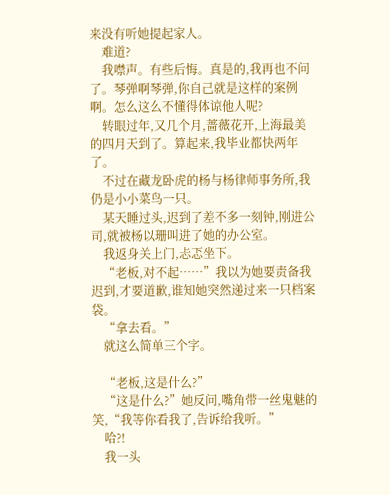来没有听她提起家人。
    难道?
    我噤声。有些后悔。真是的,我再也不问了。琴弹啊琴弹,你自己就是这样的案例啊。怎么这么不懂得体谅他人呢?
    转眼过年,又几个月,蔷薇花开,上海最美的四月天到了。算起来,我毕业都快两年了。
    不过在藏龙卧虎的杨与杨律师事务所,我仍是小小菜鸟一只。
    某天睡过头,迟到了差不多一刻钟,刚进公司,就被杨以珊叫进了她的办公室。
    我返身关上门,忐忑坐下。
    “老板,对不起……”我以为她要责备我迟到,才要道歉,谁知她突然递过来一只档案袋。
    “拿去看。”
    就这么简单三个字。

    “老板,这是什么?”
    “这是什么?”她反问,嘴角带一丝鬼魅的笑,“我等你看我了,告诉给我听。”
    哈?!
    我一头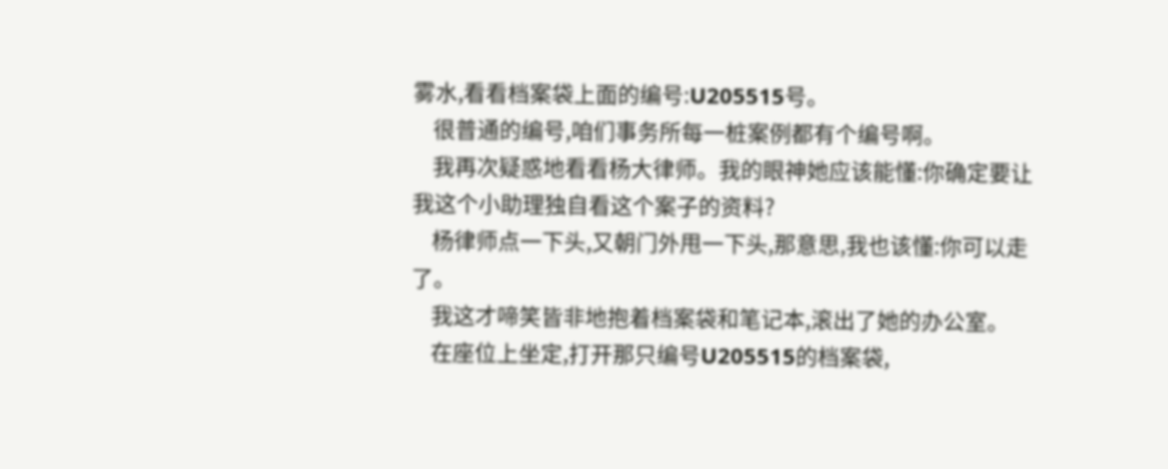雾水,看看档案袋上面的编号:U205515号。
    很普通的编号,咱们事务所每一桩案例都有个编号啊。
    我再次疑惑地看看杨大律师。我的眼神她应该能懂:你确定要让我这个小助理独自看这个案子的资料?
    杨律师点一下头,又朝门外甩一下头,那意思,我也该懂:你可以走了。
    我这才啼笑皆非地抱着档案袋和笔记本,滚出了她的办公室。
    在座位上坐定,打开那只编号U205515的档案袋,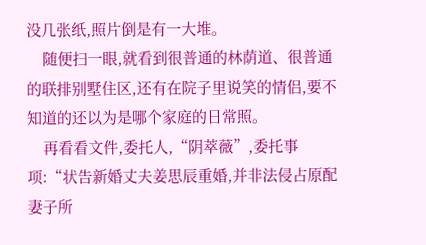没几张纸,照片倒是有一大堆。
    随便扫一眼,就看到很普通的林荫道、很普通的联排别墅住区,还有在院子里说笑的情侣,要不知道的还以为是哪个家庭的日常照。
    再看看文件,委托人,“阴萃薇”,委托事项:“状告新婚丈夫姜思辰重婚,并非法侵占原配妻子所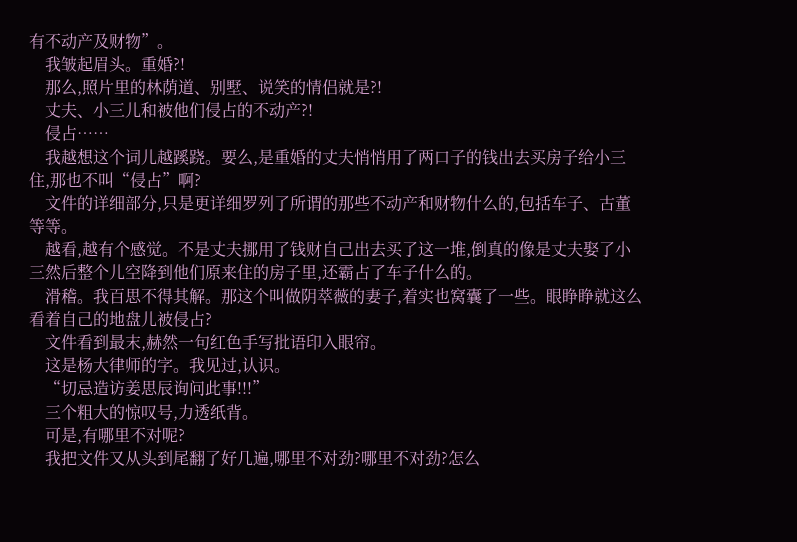有不动产及财物”。
    我皱起眉头。重婚?!
    那么,照片里的林荫道、别墅、说笑的情侣就是?!
    丈夫、小三儿和被他们侵占的不动产?!
    侵占……
    我越想这个词儿越蹊跷。要么,是重婚的丈夫悄悄用了两口子的钱出去买房子给小三住,那也不叫“侵占”啊?
    文件的详细部分,只是更详细罗列了所谓的那些不动产和财物什么的,包括车子、古董等等。
    越看,越有个感觉。不是丈夫挪用了钱财自己出去买了这一堆,倒真的像是丈夫娶了小三然后整个儿空降到他们原来住的房子里,还霸占了车子什么的。
    滑稽。我百思不得其解。那这个叫做阴萃薇的妻子,着实也窝囊了一些。眼睁睁就这么看着自己的地盘儿被侵占?
    文件看到最末,赫然一句红色手写批语印入眼帘。
    这是杨大律师的字。我见过,认识。
    “切忌造访姜思辰询问此事!!!”
    三个粗大的惊叹号,力透纸背。
    可是,有哪里不对呢?
    我把文件又从头到尾翻了好几遍,哪里不对劲?哪里不对劲?怎么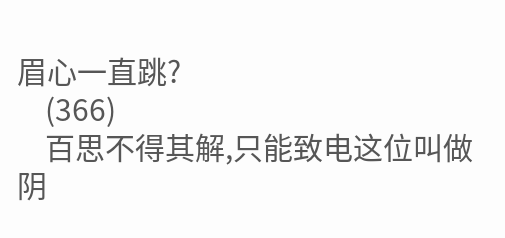眉心一直跳?
    (366)
    百思不得其解,只能致电这位叫做阴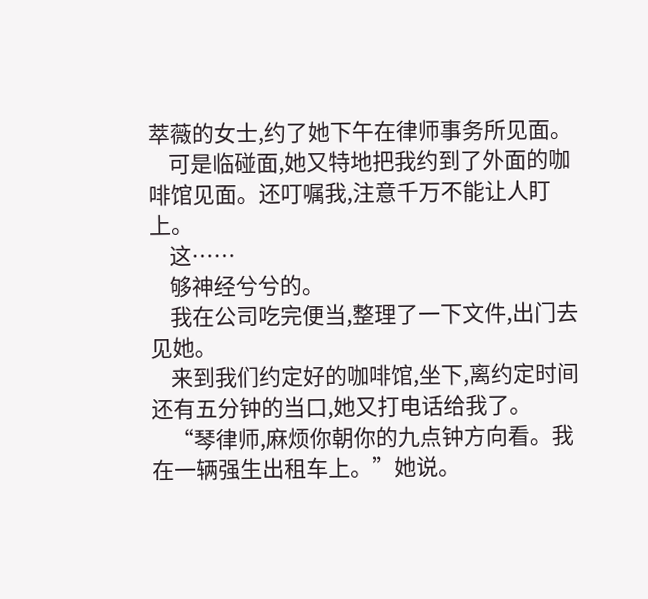萃薇的女士,约了她下午在律师事务所见面。
    可是临碰面,她又特地把我约到了外面的咖啡馆见面。还叮嘱我,注意千万不能让人盯上。
    这……
    够神经兮兮的。
    我在公司吃完便当,整理了一下文件,出门去见她。
    来到我们约定好的咖啡馆,坐下,离约定时间还有五分钟的当口,她又打电话给我了。
    “琴律师,麻烦你朝你的九点钟方向看。我在一辆强生出租车上。”她说。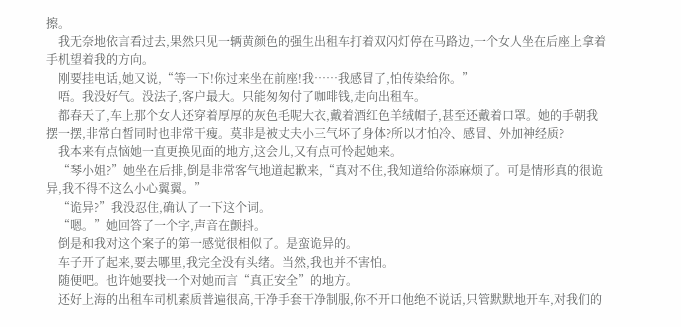擦。
    我无奈地依言看过去,果然只见一辆黄颜色的强生出租车打着双闪灯停在马路边,一个女人坐在后座上拿着手机望着我的方向。
    刚要挂电话,她又说,“等一下!你过来坐在前座!我……我感冒了,怕传染给你。”
    唔。我没好气。没法子,客户最大。只能匆匆付了咖啡钱,走向出租车。
    都春天了,车上那个女人还穿着厚厚的灰色毛呢大衣,戴着酒红色羊绒帽子,甚至还戴着口罩。她的手朝我摆一摆,非常白皙同时也非常干瘦。莫非是被丈夫小三气坏了身体?所以才怕冷、感冒、外加神经质?
    我本来有点恼她一直更换见面的地方,这会儿,又有点可怜起她来。
    “琴小姐?”她坐在后排,倒是非常客气地道起歉来,“真对不住,我知道给你添麻烦了。可是情形真的很诡异,我不得不这么小心翼翼。”
    “诡异?”我没忍住,确认了一下这个词。
    “嗯。”她回答了一个字,声音在颤抖。
    倒是和我对这个案子的第一感觉很相似了。是蛮诡异的。
    车子开了起来,要去哪里,我完全没有头绪。当然,我也并不害怕。
    随便吧。也许她要找一个对她而言“真正安全”的地方。
    还好上海的出租车司机素质普遍很高,干净手套干净制服,你不开口他绝不说话,只管默默地开车,对我们的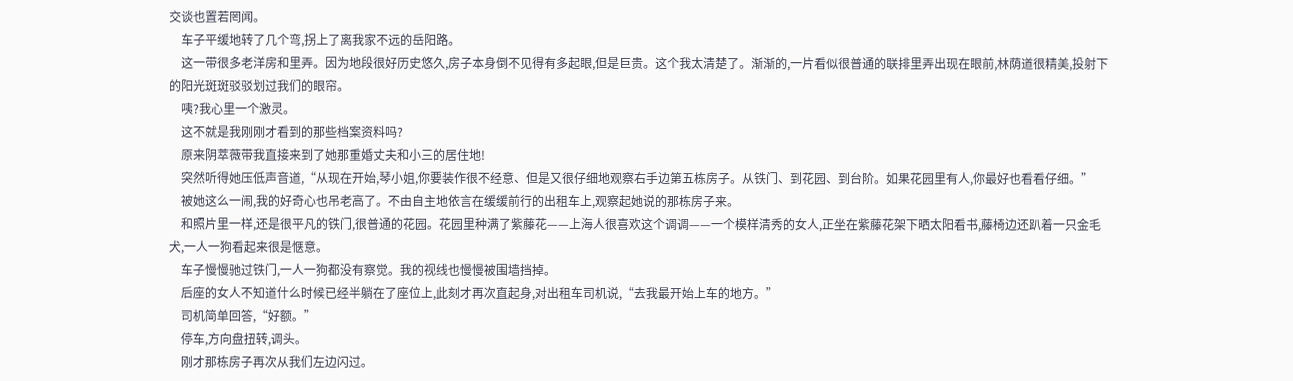交谈也置若罔闻。
    车子平缓地转了几个弯,拐上了离我家不远的岳阳路。
    这一带很多老洋房和里弄。因为地段很好历史悠久,房子本身倒不见得有多起眼,但是巨贵。这个我太清楚了。渐渐的,一片看似很普通的联排里弄出现在眼前,林荫道很精美,投射下的阳光斑斑驳驳划过我们的眼帘。
    咦?我心里一个激灵。
    这不就是我刚刚才看到的那些档案资料吗?
    原来阴萃薇带我直接来到了她那重婚丈夫和小三的居住地!
    突然听得她压低声音道,“从现在开始,琴小姐,你要装作很不经意、但是又很仔细地观察右手边第五栋房子。从铁门、到花园、到台阶。如果花园里有人,你最好也看看仔细。”
    被她这么一闹,我的好奇心也吊老高了。不由自主地依言在缓缓前行的出租车上,观察起她说的那栋房子来。
    和照片里一样,还是很平凡的铁门,很普通的花园。花园里种满了紫藤花——上海人很喜欢这个调调——一个模样清秀的女人,正坐在紫藤花架下晒太阳看书,藤椅边还趴着一只金毛犬,一人一狗看起来很是惬意。
    车子慢慢驰过铁门,一人一狗都没有察觉。我的视线也慢慢被围墙挡掉。
    后座的女人不知道什么时候已经半躺在了座位上,此刻才再次直起身,对出租车司机说,“去我最开始上车的地方。”
    司机简单回答,“好额。”
    停车,方向盘扭转,调头。
    刚才那栋房子再次从我们左边闪过。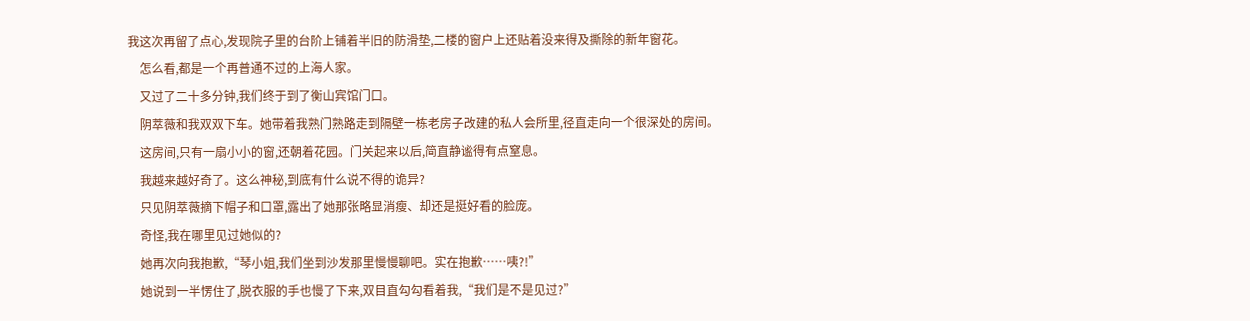我这次再留了点心,发现院子里的台阶上铺着半旧的防滑垫,二楼的窗户上还贴着没来得及撕除的新年窗花。
    怎么看,都是一个再普通不过的上海人家。
    又过了二十多分钟,我们终于到了衡山宾馆门口。
    阴萃薇和我双双下车。她带着我熟门熟路走到隔壁一栋老房子改建的私人会所里,径直走向一个很深处的房间。
    这房间,只有一扇小小的窗,还朝着花园。门关起来以后,简直静谧得有点窒息。
    我越来越好奇了。这么神秘,到底有什么说不得的诡异?
    只见阴萃薇摘下帽子和口罩,露出了她那张略显消瘦、却还是挺好看的脸庞。
    奇怪,我在哪里见过她似的?
    她再次向我抱歉,“琴小姐,我们坐到沙发那里慢慢聊吧。实在抱歉……咦?!”
    她说到一半愣住了,脱衣服的手也慢了下来,双目直勾勾看着我,“我们是不是见过?”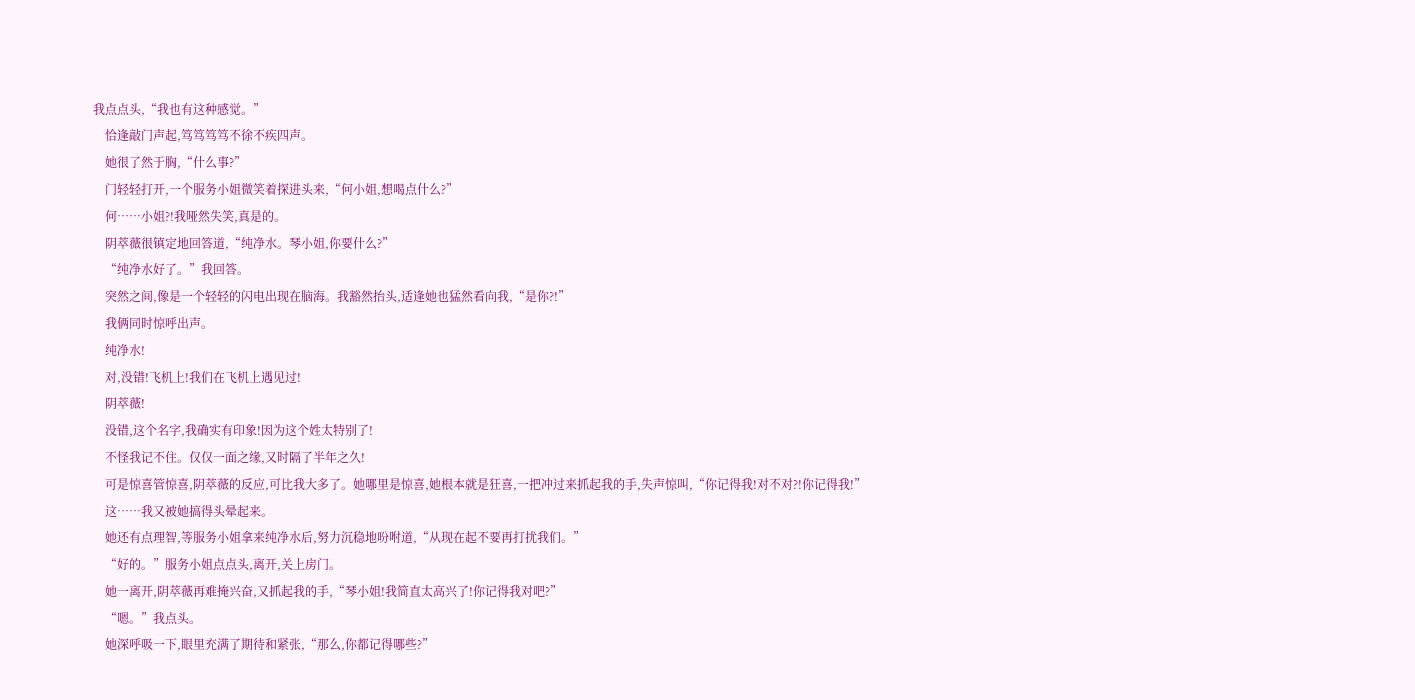我点点头,“我也有这种感觉。”
    恰逢敲门声起,笃笃笃笃不徐不疾四声。
    她很了然于胸,“什么事?”
    门轻轻打开,一个服务小姐微笑着探进头来,“何小姐,想喝点什么?”
    何……小姐?!我哑然失笑,真是的。
    阴萃薇很镇定地回答道,“纯净水。琴小姐,你要什么?”
    “纯净水好了。”我回答。
    突然之间,像是一个轻轻的闪电出现在脑海。我豁然抬头,适逢她也猛然看向我,“是你?!”
    我俩同时惊呼出声。
    纯净水!
    对,没错!飞机上!我们在飞机上遇见过!
    阴萃薇!
    没错,这个名字,我确实有印象!因为这个姓太特别了!
    不怪我记不住。仅仅一面之缘,又时隔了半年之久!
    可是惊喜管惊喜,阴萃薇的反应,可比我大多了。她哪里是惊喜,她根本就是狂喜,一把冲过来抓起我的手,失声惊叫,“你记得我!对不对?!你记得我!”
    这……我又被她搞得头晕起来。
    她还有点理智,等服务小姐拿来纯净水后,努力沉稳地吩咐道,“从现在起不要再打扰我们。”
    “好的。”服务小姐点点头,离开,关上房门。
    她一离开,阴萃薇再难掩兴奋,又抓起我的手,“琴小姐!我简直太高兴了!你记得我对吧?”
    “嗯。”我点头。
    她深呼吸一下,眼里充满了期待和紧张,“那么,你都记得哪些?”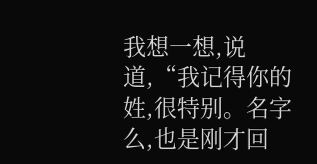我想一想,说道,“我记得你的姓,很特别。名字么,也是刚才回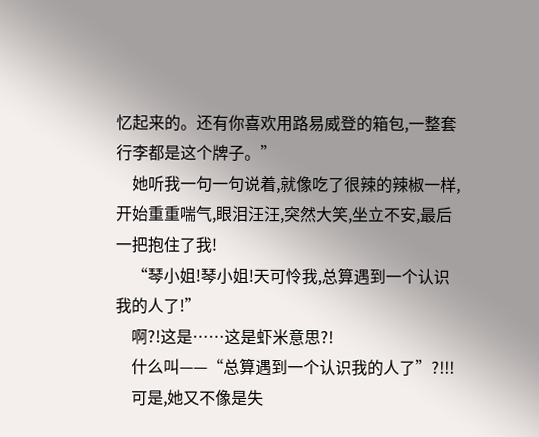忆起来的。还有你喜欢用路易威登的箱包,一整套行李都是这个牌子。”
    她听我一句一句说着,就像吃了很辣的辣椒一样,开始重重喘气,眼泪汪汪,突然大笑,坐立不安,最后一把抱住了我!
    “琴小姐!琴小姐!天可怜我,总算遇到一个认识我的人了!”
    啊?!这是……这是虾米意思?!
    什么叫——“总算遇到一个认识我的人了”?!!!
    可是,她又不像是失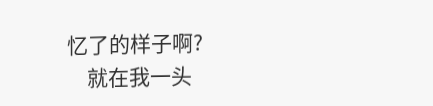忆了的样子啊?
    就在我一头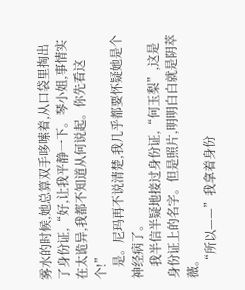雾水的时候,她总算双手哆嗦着,从口袋里掏出了身份证,“好,让我平静一下。琴小姐,事情实在太诡异,我都不知道从何说起。你先看这个!”
    是。尼玛再不说清楚,我几乎都要怀疑她是个神经病了。
    我半信半疑地接过身份证,“何玉梨”,这是身份证上的名字。但是照片,明明白白就是阴萃薇。
    “所以——”我拿着身份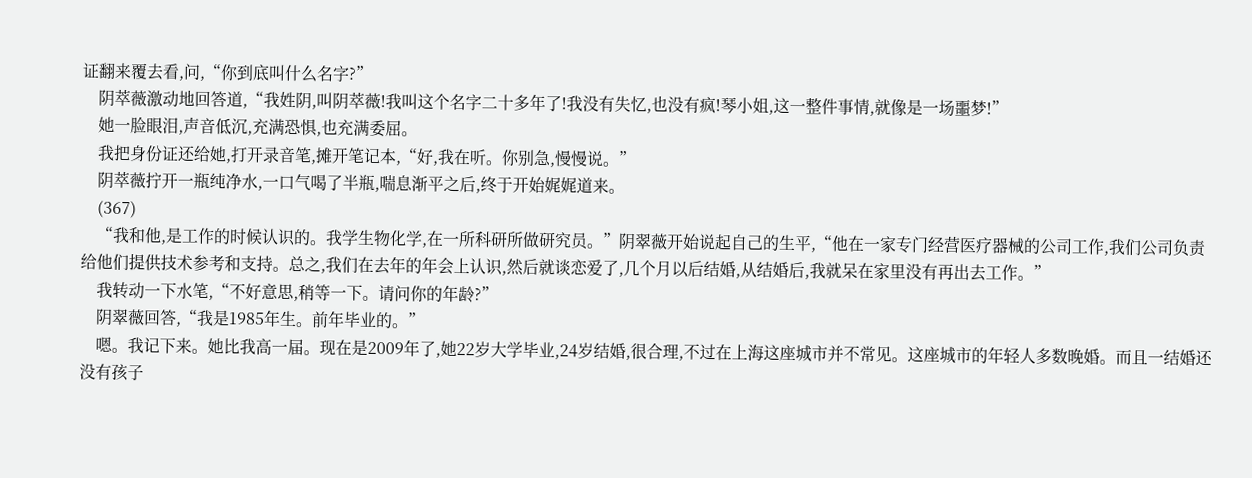证翻来覆去看,问,“你到底叫什么名字?”
    阴萃薇激动地回答道,“我姓阴,叫阴萃薇!我叫这个名字二十多年了!我没有失忆,也没有疯!琴小姐,这一整件事情,就像是一场噩梦!”
    她一脸眼泪,声音低沉,充满恐惧,也充满委屈。
    我把身份证还给她,打开录音笔,摊开笔记本,“好,我在听。你别急,慢慢说。”
    阴萃薇拧开一瓶纯净水,一口气喝了半瓶,喘息渐平之后,终于开始娓娓道来。
    (367)
    “我和他,是工作的时候认识的。我学生物化学,在一所科研所做研究员。”阴翠薇开始说起自己的生平,“他在一家专门经营医疗器械的公司工作,我们公司负责给他们提供技术参考和支持。总之,我们在去年的年会上认识,然后就谈恋爱了,几个月以后结婚,从结婚后,我就呆在家里没有再出去工作。”
    我转动一下水笔,“不好意思,稍等一下。请问你的年龄?”
    阴翠薇回答,“我是1985年生。前年毕业的。”
    嗯。我记下来。她比我高一届。现在是2009年了,她22岁大学毕业,24岁结婚,很合理,不过在上海这座城市并不常见。这座城市的年轻人多数晚婚。而且一结婚还没有孩子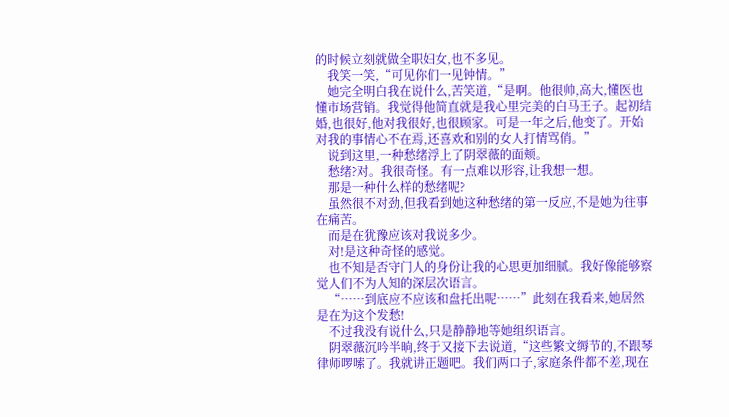的时候立刻就做全职妇女,也不多见。
    我笑一笑,“可见你们一见钟情。”
    她完全明白我在说什么,苦笑道,“是啊。他很帅,高大,懂医也懂市场营销。我觉得他简直就是我心里完美的白马王子。起初结婚,也很好,他对我很好,也很顾家。可是一年之后,他变了。开始对我的事情心不在焉,还喜欢和别的女人打情骂俏。”
    说到这里,一种愁绪浮上了阴翠薇的面颊。
    愁绪?对。我很奇怪。有一点难以形容,让我想一想。
    那是一种什么样的愁绪呢?
    虽然很不对劲,但我看到她这种愁绪的第一反应,不是她为往事在痛苦。
    而是在犹豫应该对我说多少。
    对!是这种奇怪的感觉。
    也不知是否守门人的身份让我的心思更加细腻。我好像能够察觉人们不为人知的深层次语言。
    “……到底应不应该和盘托出呢……”此刻在我看来,她居然是在为这个发愁!
    不过我没有说什么,只是静静地等她组织语言。
    阴翠薇沉吟半晌,终于又接下去说道,“这些繁文缛节的,不跟琴律师啰嗦了。我就讲正题吧。我们两口子,家庭条件都不差,现在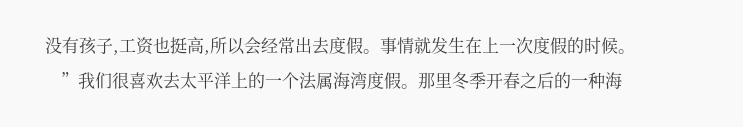没有孩子,工资也挺高,所以会经常出去度假。事情就发生在上一次度假的时候。
    ”我们很喜欢去太平洋上的一个法属海湾度假。那里冬季开春之后的一种海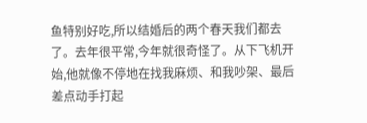鱼特别好吃,所以结婚后的两个春天我们都去了。去年很平常,今年就很奇怪了。从下飞机开始,他就像不停地在找我麻烦、和我吵架、最后差点动手打起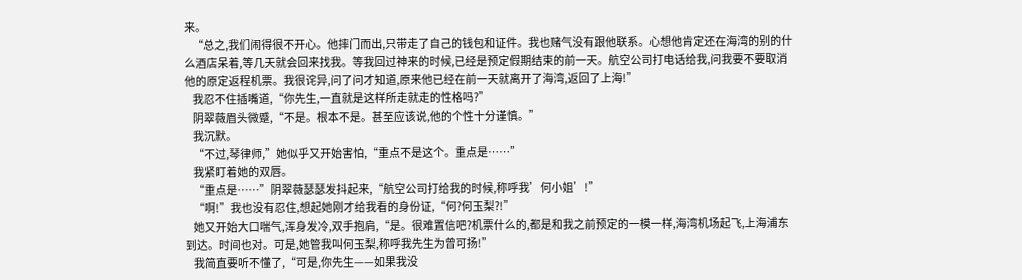来。
    “总之,我们闹得很不开心。他摔门而出,只带走了自己的钱包和证件。我也赌气没有跟他联系。心想他肯定还在海湾的别的什么酒店呆着,等几天就会回来找我。等我回过神来的时候,已经是预定假期结束的前一天。航空公司打电话给我,问我要不要取消他的原定返程机票。我很诧异,问了问才知道,原来他已经在前一天就离开了海湾,返回了上海!”
    我忍不住插嘴道,“你先生,一直就是这样所走就走的性格吗?”
    阴翠薇眉头微蹙,“不是。根本不是。甚至应该说,他的个性十分谨慎。”
    我沉默。
    “不过,琴律师,”她似乎又开始害怕,“重点不是这个。重点是……”
    我紧盯着她的双唇。
    “重点是……”阴翠薇瑟瑟发抖起来,“航空公司打给我的时候,称呼我’何小姐’!”
    “啊!”我也没有忍住,想起她刚才给我看的身份证,“何?何玉梨?!”
    她又开始大口喘气,浑身发冷,双手抱肩,“是。很难置信吧?机票什么的,都是和我之前预定的一模一样,海湾机场起飞,上海浦东到达。时间也对。可是,她管我叫何玉梨,称呼我先生为曾可扬!”
    我简直要听不懂了,“可是,你先生——如果我没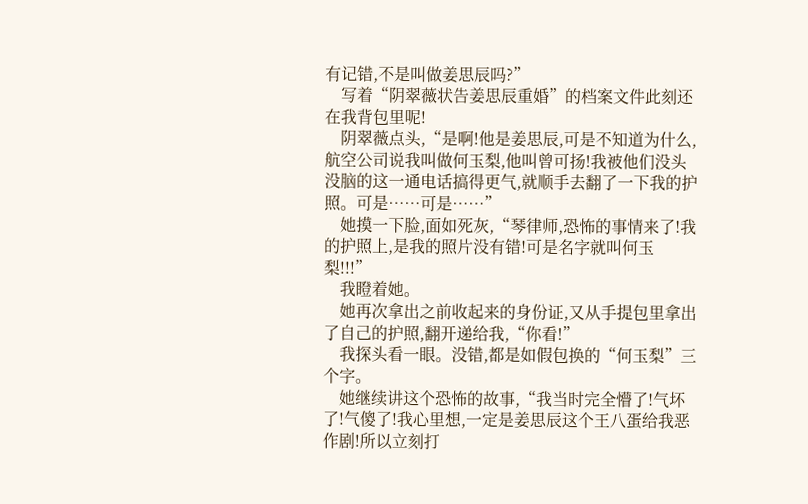有记错,不是叫做姜思辰吗?”
    写着“阴翠薇状告姜思辰重婚”的档案文件此刻还在我背包里呢!
    阴翠薇点头,“是啊!他是姜思辰,可是不知道为什么,航空公司说我叫做何玉梨,他叫曾可扬!我被他们没头没脑的这一通电话搞得更气,就顺手去翻了一下我的护照。可是……可是……”
    她摸一下脸,面如死灰,“琴律师,恐怖的事情来了!我的护照上,是我的照片没有错!可是名字就叫何玉梨!!!”
    我瞪着她。
    她再次拿出之前收起来的身份证,又从手提包里拿出了自己的护照,翻开递给我,“你看!”
    我探头看一眼。没错,都是如假包换的“何玉梨”三个字。
    她继续讲这个恐怖的故事,“我当时完全懵了!气坏了!气傻了!我心里想,一定是姜思辰这个王八蛋给我恶作剧!所以立刻打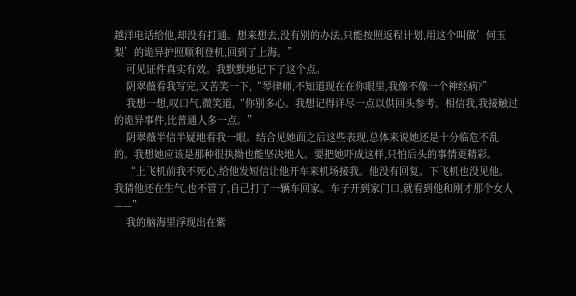越洋电话给他,却没有打通。想来想去,没有别的办法,只能按照返程计划,用这个叫做’何玉梨’的诡异护照顺利登机,回到了上海。”
    可见证件真实有效。我默默地记下了这个点。
    阴翠薇看我写完,又苦笑一下,“琴律师,不知道现在在你眼里,我像不像一个神经病?”
    我想一想,叹口气,微笑道,“你别多心。我想记得详尽一点以供回头参考。相信我,我接触过的诡异事件,比普通人多一点。”
    阴翠薇半信半疑地看我一眼。结合见她面之后这些表现,总体来说她还是十分临危不乱的。我想她应该是那种很执拗也能坚决地人。要把她吓成这样,只怕后头的事情更精彩。
    “上飞机前我不死心,给他发短信让他开车来机场接我。他没有回复。下飞机也没见他。我猜他还在生气,也不管了,自己打了一辆车回家。车子开到家门口,就看到他和刚才那个女人——”
    我的脑海里浮现出在紫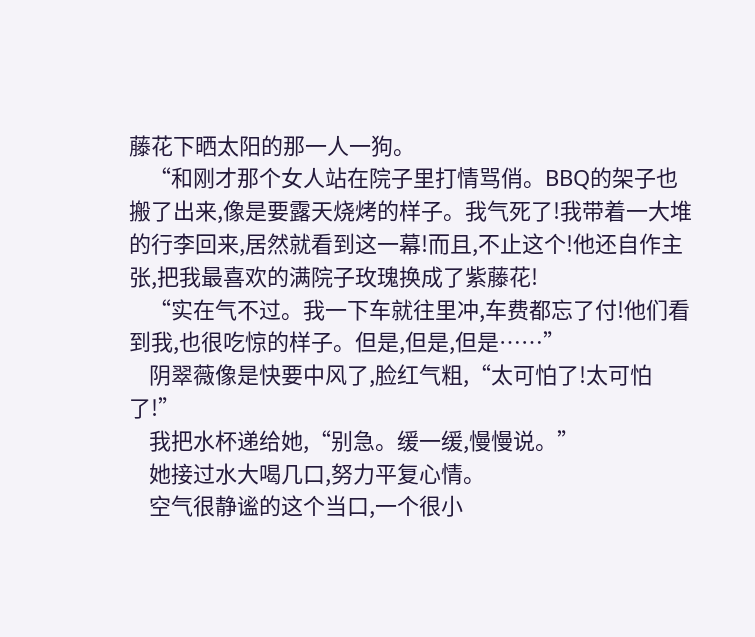藤花下晒太阳的那一人一狗。
    “和刚才那个女人站在院子里打情骂俏。BBQ的架子也搬了出来,像是要露天烧烤的样子。我气死了!我带着一大堆的行李回来,居然就看到这一幕!而且,不止这个!他还自作主张,把我最喜欢的满院子玫瑰换成了紫藤花!
    “实在气不过。我一下车就往里冲,车费都忘了付!他们看到我,也很吃惊的样子。但是,但是,但是……”
    阴翠薇像是快要中风了,脸红气粗,“太可怕了!太可怕了!”
    我把水杯递给她,“别急。缓一缓,慢慢说。”
    她接过水大喝几口,努力平复心情。
    空气很静谧的这个当口,一个很小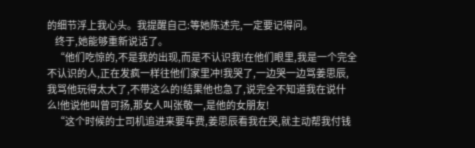的细节浮上我心头。我提醒自己:等她陈述完,一定要记得问。
    终于,她能够重新说话了。
    “他们吃惊的,不是我的出现,而是不认识我!在他们眼里,我是一个完全不认识的人,正在发疯一样往他们家里冲!我哭了,一边哭一边骂姜思辰,我骂他玩得太大了,不带这么的!结果他也急了,说完全不知道我在说什么!他说他叫曾可扬,那女人叫张敬一,是他的女朋友!
    “这个时候的士司机追进来要车费,姜思辰看我在哭,就主动帮我付钱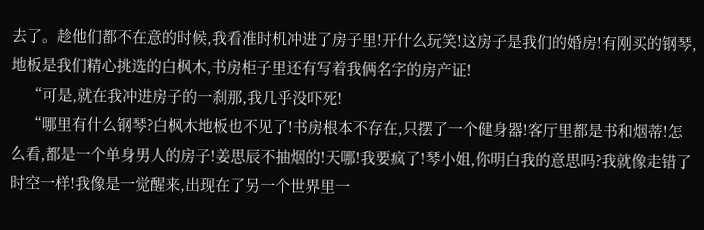去了。趁他们都不在意的时候,我看准时机冲进了房子里!开什么玩笑!这房子是我们的婚房!有刚买的钢琴,地板是我们精心挑选的白枫木,书房柜子里还有写着我俩名字的房产证!
    “可是,就在我冲进房子的一刹那,我几乎没吓死!
    “哪里有什么钢琴?白枫木地板也不见了!书房根本不存在,只摆了一个健身器!客厅里都是书和烟蒂!怎么看,都是一个单身男人的房子!姜思辰不抽烟的!天哪!我要疯了!琴小姐,你明白我的意思吗?我就像走错了时空一样!我像是一觉醒来,出现在了另一个世界里一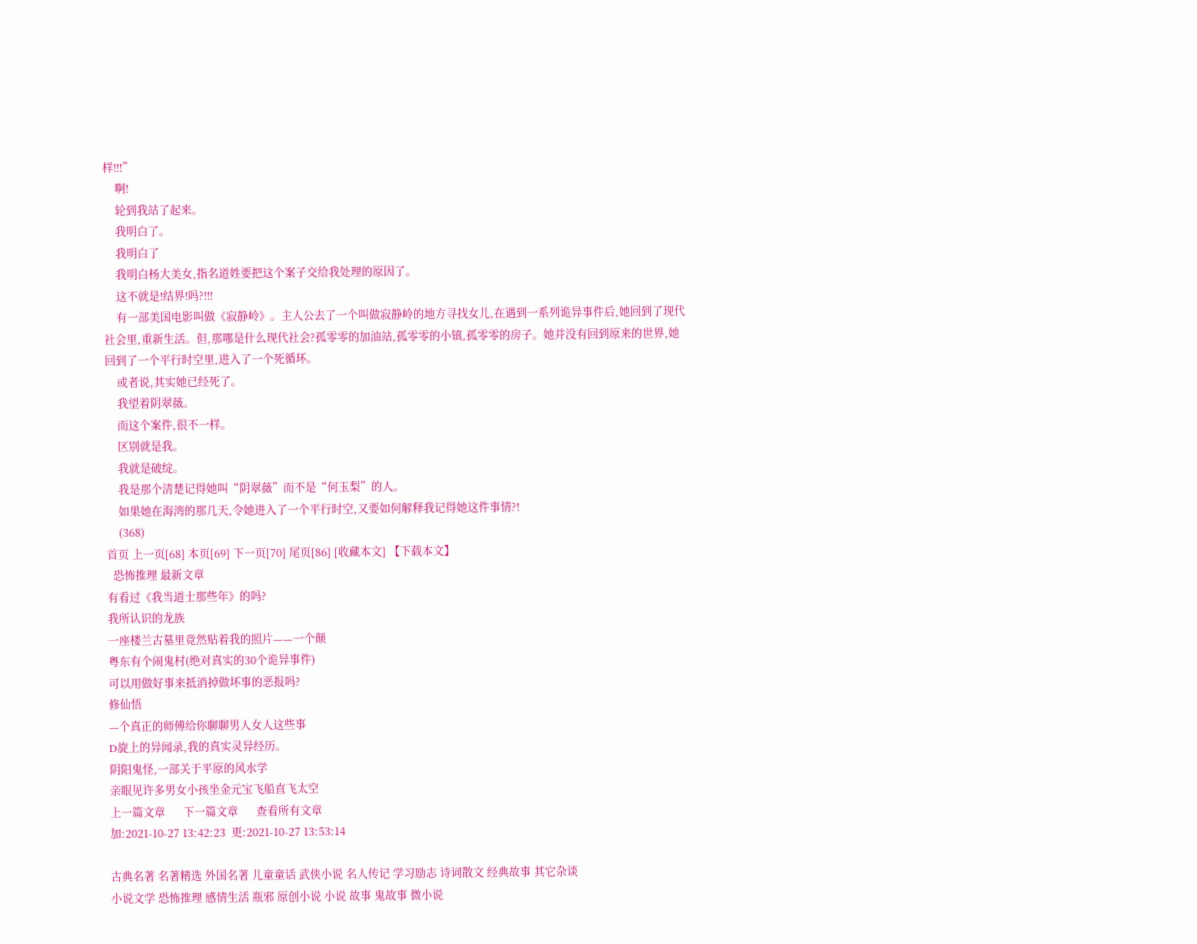样!!!”
    啊!
    轮到我站了起来。
    我明白了。
    我明白了
    我明白杨大美女,指名道姓要把这个案子交给我处理的原因了。
    这不就是!结界!吗?!!!
    有一部美国电影叫做《寂静岭》。主人公去了一个叫做寂静岭的地方寻找女儿,在遇到一系列诡异事件后,她回到了现代社会里,重新生活。但,那哪是什么现代社会?孤零零的加油站,孤零零的小镇,孤零零的房子。她并没有回到原来的世界,她回到了一个平行时空里,进入了一个死循环。
    或者说,其实她已经死了。
    我望着阴翠薇。
    而这个案件,很不一样。
    区别就是我。
    我就是破绽。
    我是那个清楚记得她叫“阴翠薇”而不是“何玉梨”的人。
    如果她在海湾的那几天,令她进入了一个平行时空,又要如何解释我记得她这件事情?!
    (368)
首页 上一页[68] 本页[69] 下一页[70] 尾页[86] [收藏本文] 【下载本文】
  恐怖推理 最新文章
有看过《我当道士那些年》的吗?
我所认识的龙族
一座楼兰古墓里竟然贴着我的照片——一个颠
粤东有个闹鬼村(绝对真实的30个诡异事件)
可以用做好事来抵消掉做坏事的恶报吗?
修仙悟
—个真正的师傅给你聊聊男人女人这些事
D旋上的异闻录,我的真实灵异经历。
阴阳鬼怪,一部关于平原的风水学
亲眼见许多男女小孩坐金元宝飞船直飞太空
上一篇文章      下一篇文章      查看所有文章
加:2021-10-27 13:42:23  更:2021-10-27 13:53:14

古典名著 名著精选 外国名著 儿童童话 武侠小说 名人传记 学习励志 诗词散文 经典故事 其它杂谈
小说文学 恐怖推理 感情生活 瓶邪 原创小说 小说 故事 鬼故事 微小说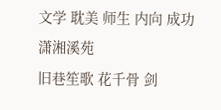文学 耽美 师生 内向 成功 潇湘溪苑
旧巷笙歌 花千骨 剑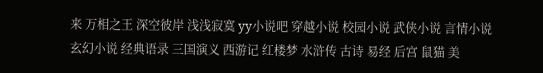来 万相之王 深空彼岸 浅浅寂寞 yy小说吧 穿越小说 校园小说 武侠小说 言情小说 玄幻小说 经典语录 三国演义 西游记 红楼梦 水浒传 古诗 易经 后宫 鼠猫 美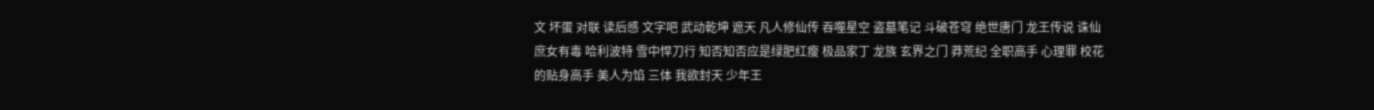文 坏蛋 对联 读后感 文字吧 武动乾坤 遮天 凡人修仙传 吞噬星空 盗墓笔记 斗破苍穹 绝世唐门 龙王传说 诛仙 庶女有毒 哈利波特 雪中悍刀行 知否知否应是绿肥红瘦 极品家丁 龙族 玄界之门 莽荒纪 全职高手 心理罪 校花的贴身高手 美人为馅 三体 我欲封天 少年王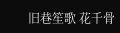旧巷笙歌 花千骨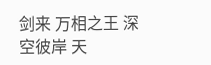剑来 万相之王 深空彼岸 天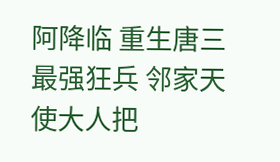阿降临 重生唐三 最强狂兵 邻家天使大人把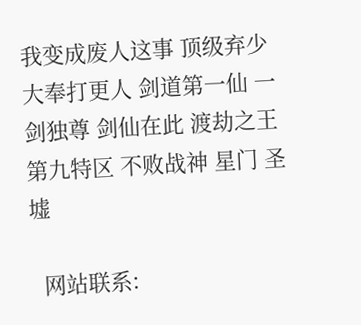我变成废人这事 顶级弃少 大奉打更人 剑道第一仙 一剑独尊 剑仙在此 渡劫之王 第九特区 不败战神 星门 圣墟

  网站联系: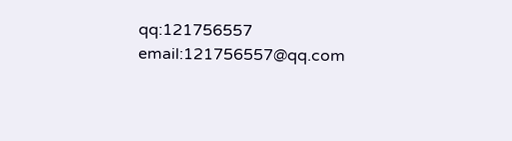qq:121756557 email:121756557@qq.com